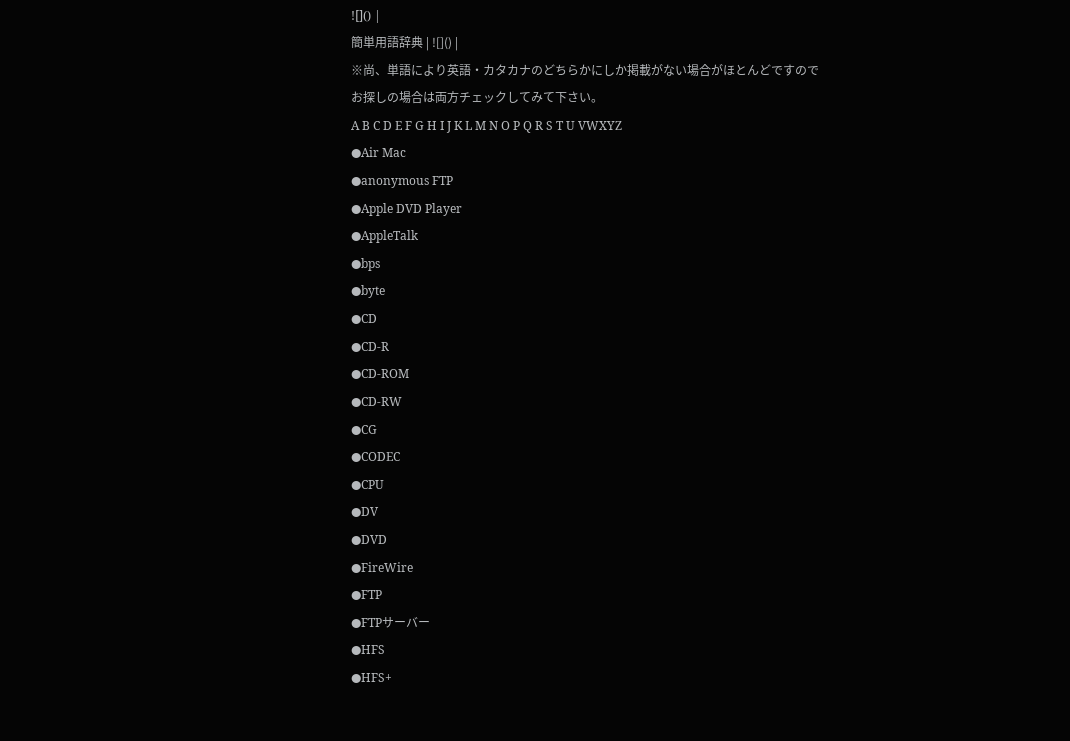![]() |
簡単用語辞典 | ![]() |
※尚、単語により英語・カタカナのどちらかにしか掲載がない場合がほとんどですので
お探しの場合は両方チェックしてみて下さい。
A B C D E F G H I J K L M N O P Q R S T U VWXYZ
●Air Mac
●anonymous FTP
●Apple DVD Player
●AppleTalk
●bps
●byte
●CD
●CD-R
●CD-ROM
●CD-RW
●CG
●CODEC
●CPU
●DV
●DVD
●FireWire
●FTP
●FTPサーバー
●HFS
●HFS+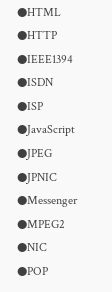●HTML
●HTTP
●IEEE1394
●ISDN
●ISP
●JavaScript
●JPEG
●JPNIC
●Messenger
●MPEG2
●NIC
●POP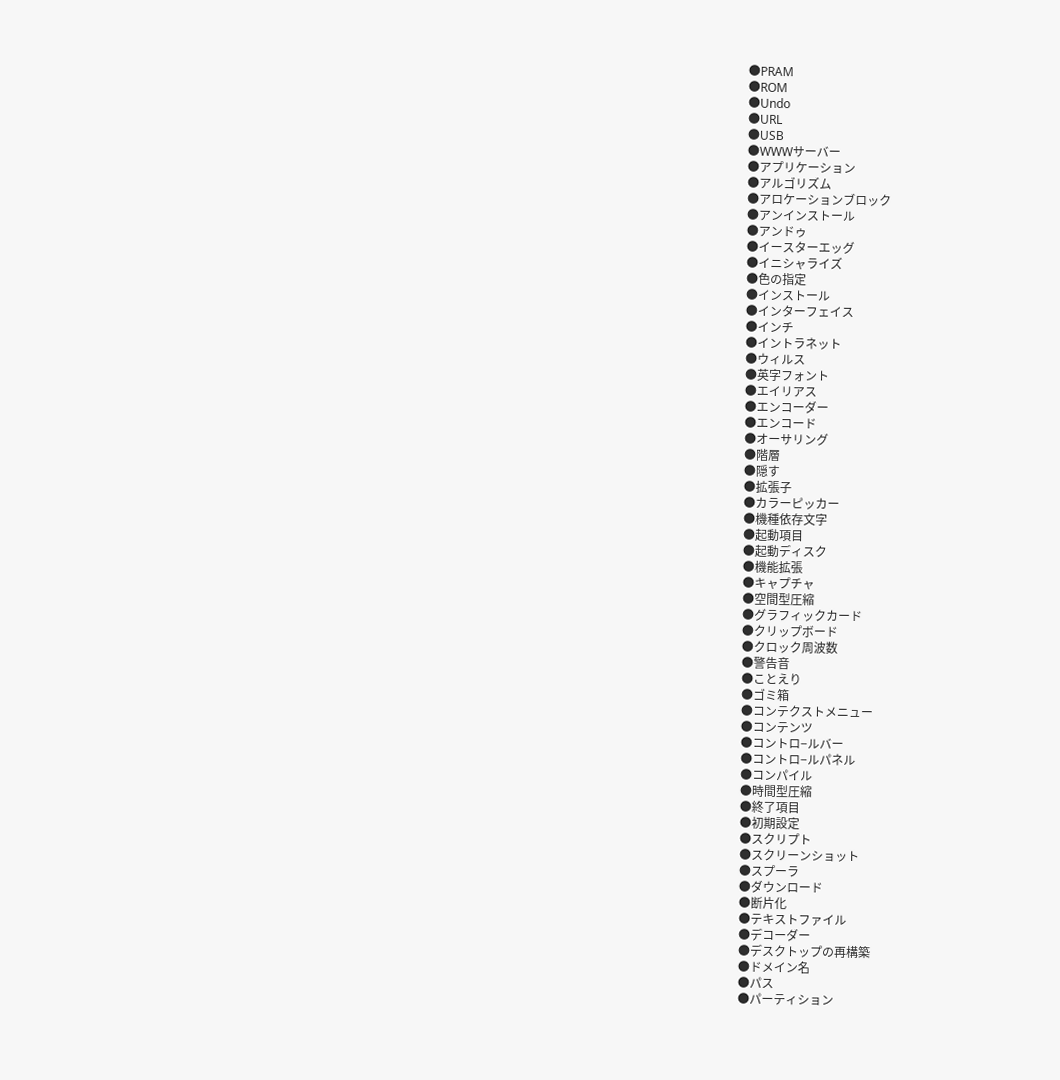●PRAM
●ROM
●Undo
●URL
●USB
●WWWサーバー
●アプリケーション
●アルゴリズム
●アロケーションブロック
●アンインストール
●アンドゥ
●イースターエッグ
●イニシャライズ
●色の指定
●インストール
●インターフェイス
●インチ
●イントラネット
●ウィルス
●英字フォント
●エイリアス
●エンコーダー
●エンコード
●オーサリング
●階層
●隠す
●拡張子
●カラーピッカー
●機種依存文字
●起動項目
●起動ディスク
●機能拡張
●キャプチャ
●空間型圧縮
●グラフィックカード
●クリップボード
●クロック周波数
●警告音
●ことえり
●ゴミ箱
●コンテクストメニュー
●コンテンツ
●コントロ−ルバー
●コントロ−ルパネル
●コンパイル
●時間型圧縮
●終了項目
●初期設定
●スクリプト
●スクリーンショット
●スプーラ
●ダウンロード
●断片化
●テキストファイル
●デコーダー
●デスクトップの再構築
●ドメイン名
●パス
●パーティション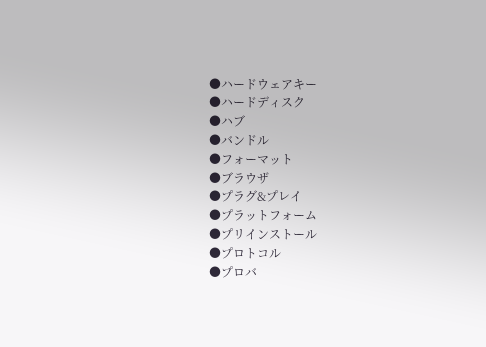●ハードウェアキー
●ハードディスク
●ハブ
●バンドル
●フォーマット
●ブラウザ
●プラグ&プレイ
●プラットフォーム
●プリインストール
●プロトコル
●プロバ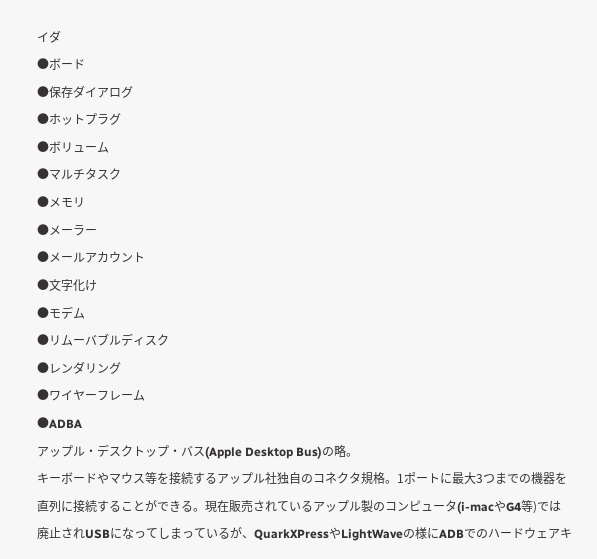イダ
●ボード
●保存ダイアログ
●ホットプラグ
●ボリューム
●マルチタスク
●メモリ
●メーラー
●メールアカウント
●文字化け
●モデム
●リムーバブルディスク
●レンダリング
●ワイヤーフレーム
●ADBA
アップル・デスクトップ・バス(Apple Desktop Bus)の略。
キーボードやマウス等を接続するアップル社独自のコネクタ規格。1ポートに最大3つまでの機器を
直列に接続することができる。現在販売されているアップル製のコンピュータ(i-macやG4等)では
廃止されUSBになってしまっているが、QuarkXPressやLightWaveの様にADBでのハードウェアキ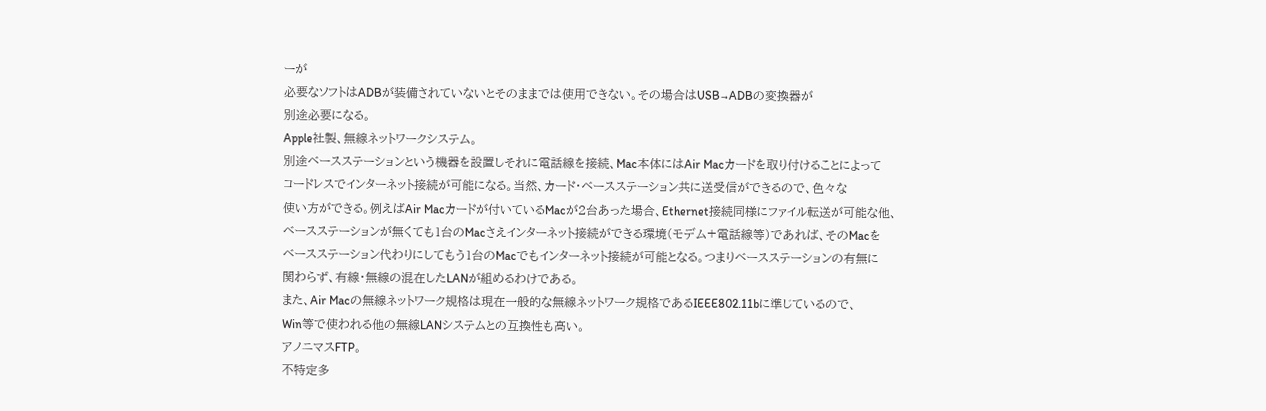ーが
必要なソフトはADBが装備されていないとそのままでは使用できない。その場合はUSB→ADBの変換器が
別途必要になる。
Apple社製、無線ネットワークシステム。
別途ベースステーションという機器を設置しそれに電話線を接続、Mac本体にはAir Macカードを取り付けることによって
コードレスでインターネット接続が可能になる。当然、カード・ベースステーション共に送受信ができるので、色々な
使い方ができる。例えばAir Macカードが付いているMacが2台あった場合、Ethernet接続同様にファイル転送が可能な他、
ベースステーションが無くても1台のMacさえインターネット接続ができる環境(モデム+電話線等)であれば、そのMacを
ベースステーション代わりにしてもう1台のMacでもインターネット接続が可能となる。つまりベースステーションの有無に
関わらず、有線・無線の混在したLANが組めるわけである。
また、Air Macの無線ネットワーク規格は現在一般的な無線ネットワーク規格であるIEEE802.11bに準じているので、
Win等で使われる他の無線LANシステムとの互換性も高い。
アノニマスFTP。
不特定多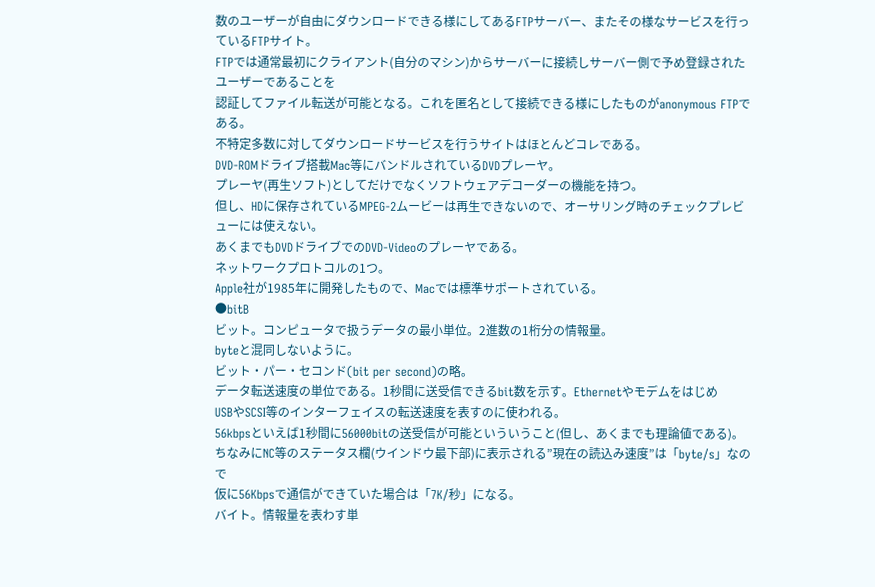数のユーザーが自由にダウンロードできる様にしてあるFTPサーバー、またその様なサービスを行っているFTPサイト。
FTPでは通常最初にクライアント(自分のマシン)からサーバーに接続しサーバー側で予め登録されたユーザーであることを
認証してファイル転送が可能となる。これを匿名として接続できる様にしたものがanonymous FTPである。
不特定多数に対してダウンロードサービスを行うサイトはほとんどコレである。
DVD-ROMドライブ搭載Mac等にバンドルされているDVDプレーヤ。
プレーヤ(再生ソフト)としてだけでなくソフトウェアデコーダーの機能を持つ。
但し、HDに保存されているMPEG-2ムービーは再生できないので、オーサリング時のチェックプレビューには使えない。
あくまでもDVDドライブでのDVD-Videoのプレーヤである。
ネットワークプロトコルの1つ。
Apple社が1985年に開発したもので、Macでは標準サポートされている。
●bitB
ビット。コンピュータで扱うデータの最小単位。2進数の1桁分の情報量。
byteと混同しないように。
ビット・パー・セコンド(bit per second)の略。
データ転送速度の単位である。1秒間に送受信できるbit数を示す。Ethernetやモデムをはじめ
USBやSCSI等のインターフェイスの転送速度を表すのに使われる。
56kbpsといえば1秒間に56000bitの送受信が可能といういうこと(但し、あくまでも理論値である)。
ちなみにNC等のステータス欄(ウインドウ最下部)に表示される”現在の読込み速度”は「byte/s」なので
仮に56Kbpsで通信ができていた場合は「7K/秒」になる。
バイト。情報量を表わす単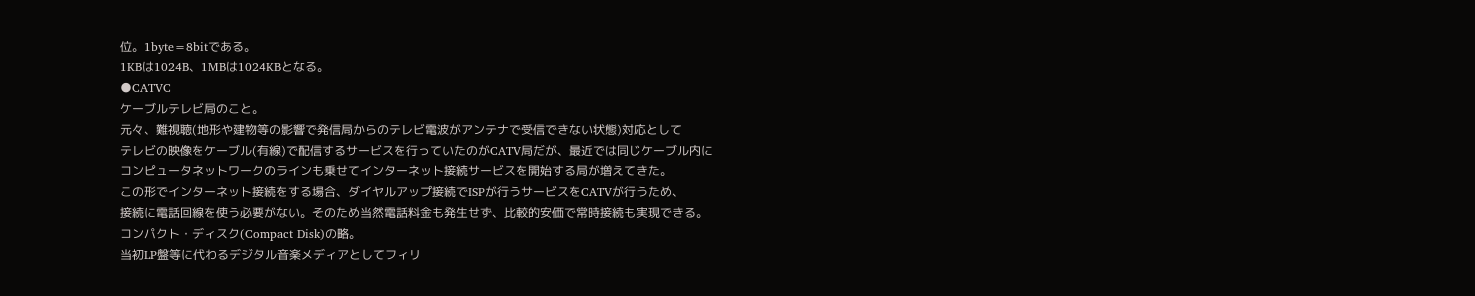位。1byte=8bitである。
1KBは1024B、1MBは1024KBとなる。
●CATVC
ケーブルテレビ局のこと。
元々、難視聴(地形や建物等の影響で発信局からのテレビ電波がアンテナで受信できない状態)対応として
テレビの映像をケーブル(有線)で配信するサービスを行っていたのがCATV局だが、最近では同じケーブル内に
コンピュータネットワークのラインも乗せてインターネット接続サービスを開始する局が増えてきた。
この形でインターネット接続をする場合、ダイヤルアップ接続でISPが行うサービスをCATVが行うため、
接続に電話回線を使う必要がない。そのため当然電話料金も発生せず、比較的安価で常時接続も実現できる。
コンパクト・ディスク(Compact Disk)の略。
当初LP盤等に代わるデジタル音楽メディアとしてフィリ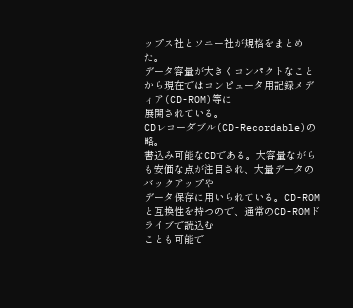ップス社とソニー社が規格をまとめた。
データ容量が大きくコンパクトなことから現在ではコンピュータ用記録メディア(CD-ROM)等に
展開されている。
CDレコーダブル(CD-Recordable)の略。
書込み可能なCDである。大容量ながらも安価な点が注目され、大量データのバックアップや
データ保存に用いられている。CD-ROMと互換性を持つので、通常のCD-ROMドライブで読込む
ことも可能で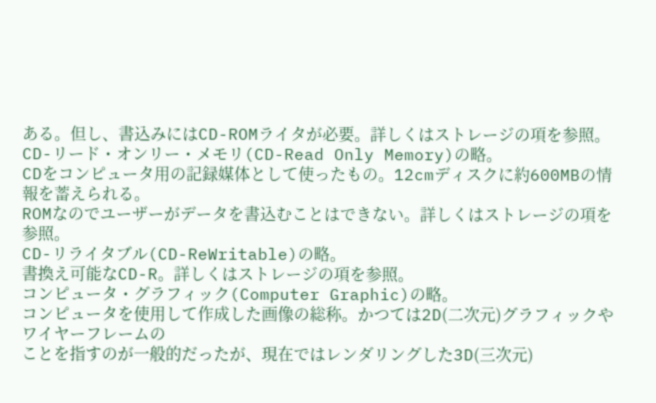ある。但し、書込みにはCD-ROMライタが必要。詳しくはストレージの項を参照。
CD-リード・オンリー・メモリ(CD-Read Only Memory)の略。
CDをコンピュータ用の記録媒体として使ったもの。12cmディスクに約600MBの情報を蓄えられる。
ROMなのでユーザーがデータを書込むことはできない。詳しくはストレージの項を参照。
CD-リライタブル(CD-ReWritable)の略。
書換え可能なCD-R。詳しくはストレージの項を参照。
コンピュータ・グラフィック(Computer Graphic)の略。
コンピュータを使用して作成した画像の総称。かつては2D(二次元)グラフィックやワイヤーフレームの
ことを指すのが一般的だったが、現在ではレンダリングした3D(三次元)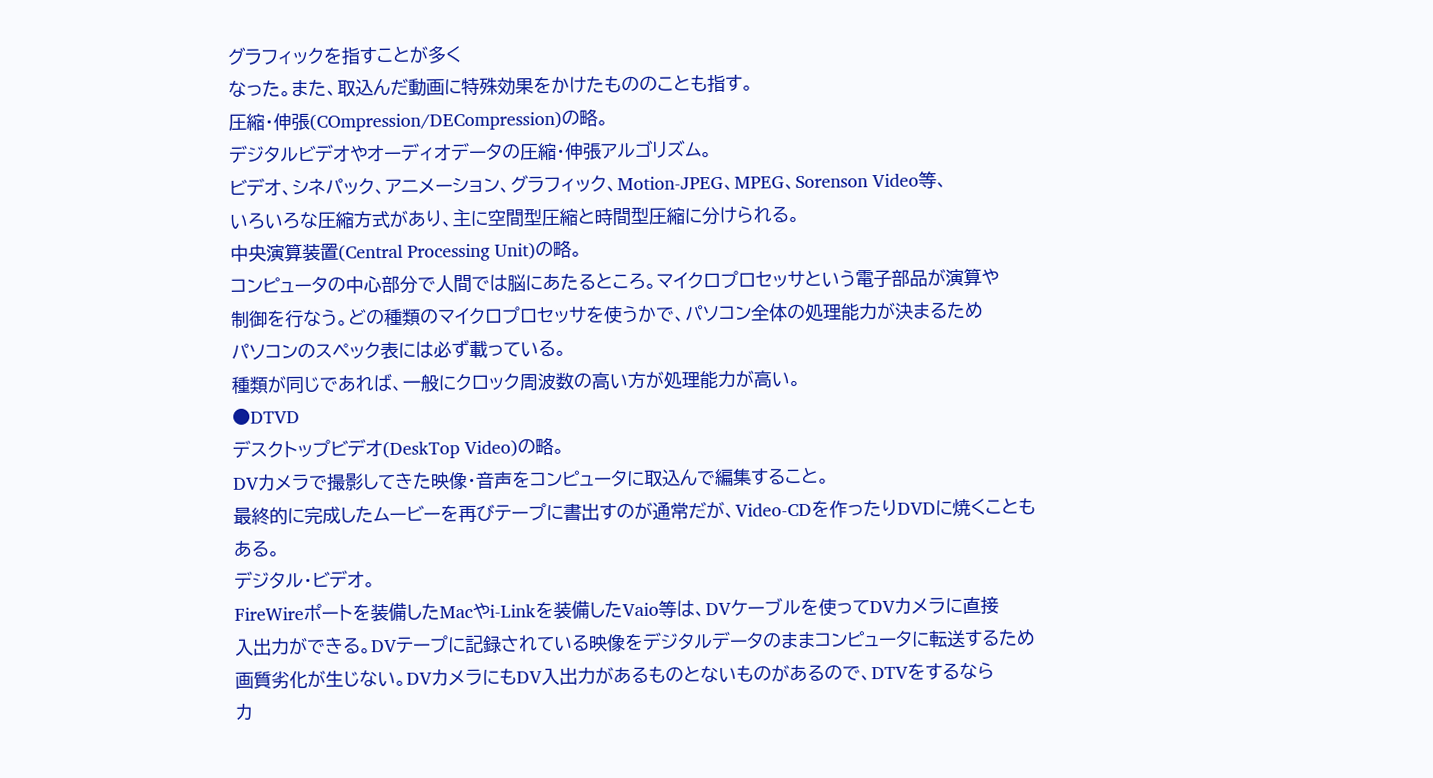グラフィックを指すことが多く
なった。また、取込んだ動画に特殊効果をかけたもののことも指す。
圧縮・伸張(COmpression/DECompression)の略。
デジタルビデオやオーディオデータの圧縮・伸張アルゴリズム。
ビデオ、シネパック、アニメーション、グラフィック、Motion-JPEG、MPEG、Sorenson Video等、
いろいろな圧縮方式があり、主に空間型圧縮と時間型圧縮に分けられる。
中央演算装置(Central Processing Unit)の略。
コンピュータの中心部分で人間では脳にあたるところ。マイクロプロセッサという電子部品が演算や
制御を行なう。どの種類のマイクロプロセッサを使うかで、パソコン全体の処理能力が決まるため
パソコンのスペック表には必ず載っている。
種類が同じであれば、一般にクロック周波数の高い方が処理能力が高い。
●DTVD
デスクトップビデオ(DeskTop Video)の略。
DVカメラで撮影してきた映像・音声をコンピュータに取込んで編集すること。
最終的に完成したムービーを再びテープに書出すのが通常だが、Video-CDを作ったりDVDに焼くことも
ある。
デジタル・ビデオ。
FireWireポートを装備したMacやi-Linkを装備したVaio等は、DVケーブルを使ってDVカメラに直接
入出力ができる。DVテープに記録されている映像をデジタルデータのままコンピュータに転送するため
画質劣化が生じない。DVカメラにもDV入出力があるものとないものがあるので、DTVをするなら
カ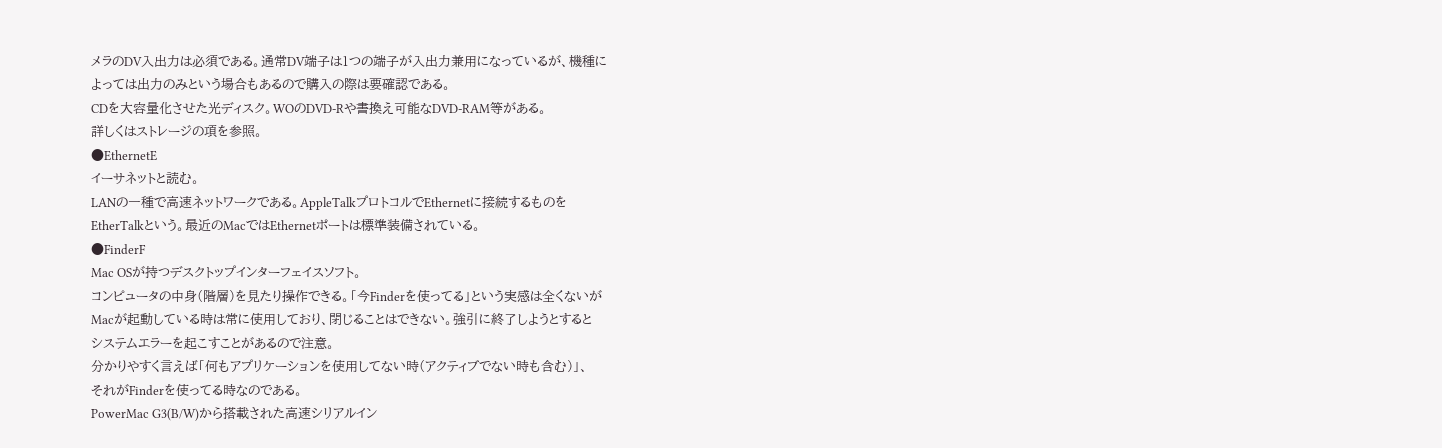メラのDV入出力は必須である。通常DV端子は1つの端子が入出力兼用になっているが、機種に
よっては出力のみという場合もあるので購入の際は要確認である。
CDを大容量化させた光ディスク。WOのDVD-Rや書換え可能なDVD-RAM等がある。
詳しくはストレージの項を参照。
●EthernetE
イーサネットと読む。
LANの一種で高速ネットワークである。AppleTalkプロトコルでEthernetに接続するものを
EtherTalkという。最近のMacではEthernetポートは標準装備されている。
●FinderF
Mac OSが持つデスクトップインターフェイスソフト。
コンピュータの中身(階層)を見たり操作できる。「今Finderを使ってる」という実感は全くないが
Macが起動している時は常に使用しており、閉じることはできない。強引に終了しようとすると
システムエラーを起こすことがあるので注意。
分かりやすく言えば「何もアプリケーションを使用してない時(アクティブでない時も含む)」、
それがFinderを使ってる時なのである。
PowerMac G3(B/W)から搭載された高速シリアルイン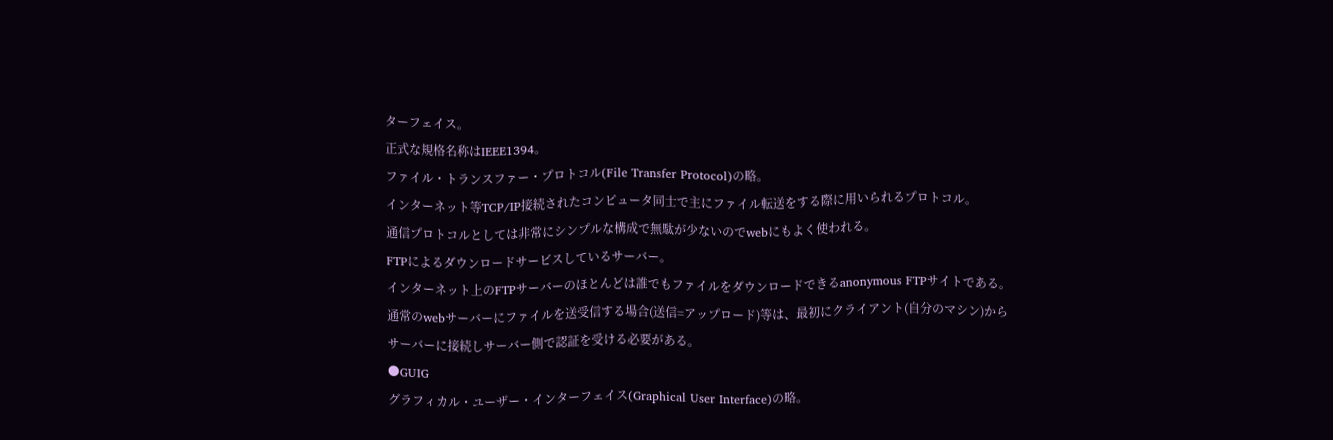ターフェイス。
正式な規格名称はIEEE1394。
ファイル・トランスファー・プロトコル(File Transfer Protocol)の略。
インターネット等TCP/IP接続されたコンピュータ同士で主にファイル転送をする際に用いられるプロトコル。
通信プロトコルとしては非常にシンプルな構成で無駄が少ないのでwebにもよく使われる。
FTPによるダウンロードサービスしているサーバー。
インターネット上のFTPサーバーのほとんどは誰でもファイルをダウンロードできるanonymous FTPサイトである。
通常のwebサーバーにファイルを送受信する場合(送信=アップロード)等は、最初にクライアント(自分のマシン)から
サーバーに接続しサーバー側で認証を受ける必要がある。
●GUIG
グラフィカル・ユーザー・インターフェイス(Graphical User Interface)の略。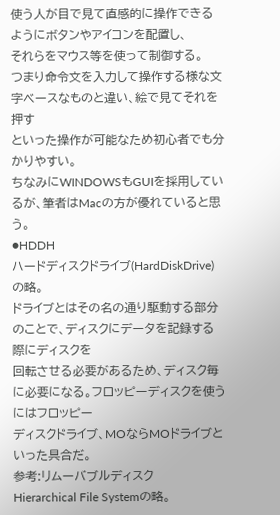使う人が目で見て直感的に操作できるようにボタンやアイコンを配置し、
それらをマウス等を使って制御する。
つまり命令文を入力して操作する様な文字ベースなものと違い、絵で見てそれを押す
といった操作が可能なため初心者でも分かりやすい。
ちなみにWINDOWSもGUIを採用しているが、筆者はMacの方が優れていると思う。
●HDDH
ハードディスクドライブ(HardDiskDrive)の略。
ドライブとはその名の通り駆動する部分のことで、ディスクにデータを記録する際にディスクを
回転させる必要があるため、ディスク毎に必要になる。フロッピーディスクを使うにはフロッピー
ディスクドライブ、MOならMOドライブといった具合だ。
参考:リムーバブルディスク
Hierarchical File Systemの略。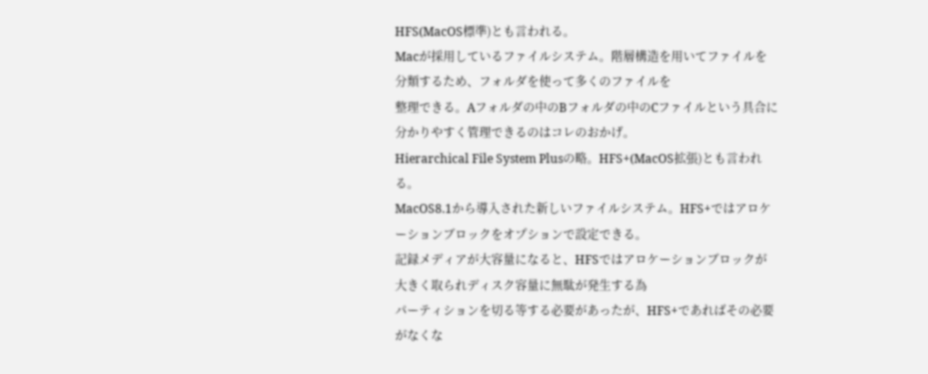HFS(MacOS標準)とも言われる。
Macが採用しているファイルシステム。階層構造を用いてファイルを分類するため、フォルダを使って多くのファイルを
整理できる。Aフォルダの中のBフォルダの中のCファイルという具合に分かりやすく管理できるのはコレのおかげ。
Hierarchical File System Plusの略。HFS+(MacOS拡張)とも言われる。
MacOS8.1から導入された新しいファイルシステム。HFS+ではアロケーションブロックをオプションで設定できる。
記録メディアが大容量になると、HFSではアロケーションブロックが大きく取られディスク容量に無駄が発生する為
パーティションを切る等する必要があったが、HFS+であればその必要がなくな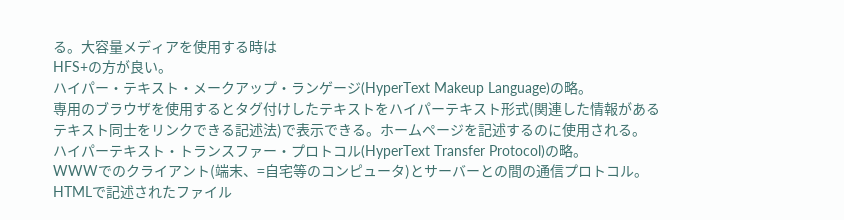る。大容量メディアを使用する時は
HFS+の方が良い。
ハイパー・テキスト・メークアップ・ランゲージ(HyperText Makeup Language)の略。
専用のブラウザを使用するとタグ付けしたテキストをハイパーテキスト形式(関連した情報がある
テキスト同士をリンクできる記述法)で表示できる。ホームページを記述するのに使用される。
ハイパーテキスト・トランスファー・プロトコル(HyperText Transfer Protocol)の略。
WWWでのクライアント(端末、=自宅等のコンピュータ)とサーバーとの間の通信プロトコル。
HTMLで記述されたファイル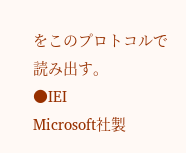をこのプロトコルで読み出す。
●IEI
Microsoft社製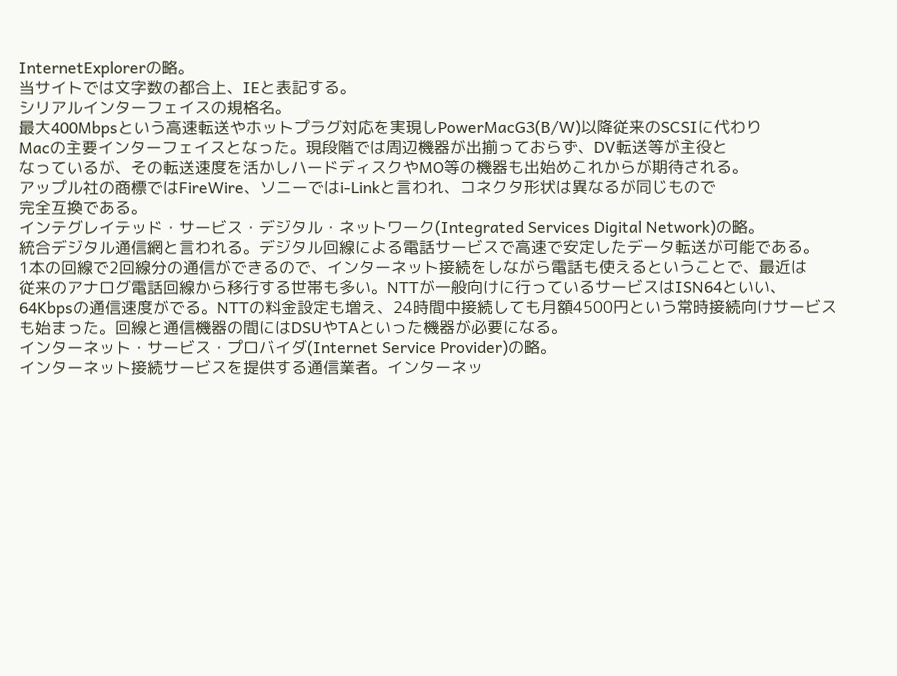InternetExplorerの略。
当サイトでは文字数の都合上、IEと表記する。
シリアルインターフェイスの規格名。
最大400Mbpsという高速転送やホットプラグ対応を実現しPowerMacG3(B/W)以降従来のSCSIに代わり
Macの主要インターフェイスとなった。現段階では周辺機器が出揃っておらず、DV転送等が主役と
なっているが、その転送速度を活かしハードディスクやMO等の機器も出始めこれからが期待される。
アップル社の商標ではFireWire、ソニーではi-Linkと言われ、コネクタ形状は異なるが同じもので
完全互換である。
インテグレイテッド・サービス・デジタル・ネットワーク(Integrated Services Digital Network)の略。
統合デジタル通信網と言われる。デジタル回線による電話サービスで高速で安定したデータ転送が可能である。
1本の回線で2回線分の通信ができるので、インターネット接続をしながら電話も使えるということで、最近は
従来のアナログ電話回線から移行する世帯も多い。NTTが一般向けに行っているサービスはISN64といい、
64Kbpsの通信速度がでる。NTTの料金設定も増え、24時間中接続しても月額4500円という常時接続向けサービス
も始まった。回線と通信機器の間にはDSUやTAといった機器が必要になる。
インターネット・サービス・プロバイダ(Internet Service Provider)の略。
インターネット接続サービスを提供する通信業者。インターネッ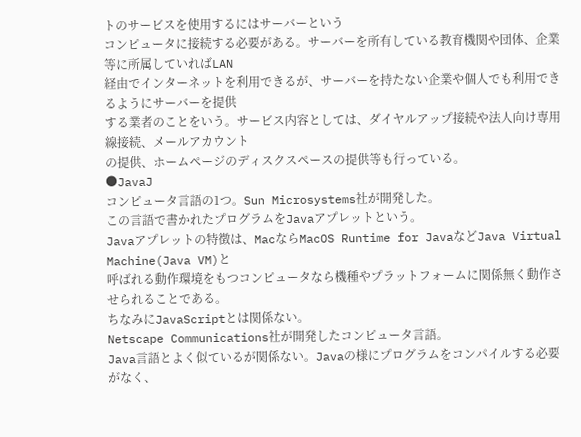トのサービスを使用するにはサーバーという
コンピュータに接続する必要がある。サーバーを所有している教育機関や団体、企業等に所属していればLAN
経由でインターネットを利用できるが、サーバーを持たない企業や個人でも利用できるようにサーバーを提供
する業者のことをいう。サービス内容としては、ダイヤルアップ接続や法人向け専用線接続、メールアカウント
の提供、ホームページのディスクスペースの提供等も行っている。
●JavaJ
コンピュータ言語の1つ。Sun Microsystems社が開発した。
この言語で書かれたプログラムをJavaアプレットという。
Javaアプレットの特徴は、MacならMacOS Runtime for JavaなどJava Virtual Machine(Java VM)と
呼ばれる動作環境をもつコンピュータなら機種やプラットフォームに関係無く動作させられることである。
ちなみにJavaScriptとは関係ない。
Netscape Communications社が開発したコンピュータ言語。
Java言語とよく似ているが関係ない。Javaの様にプログラムをコンパイルする必要がなく、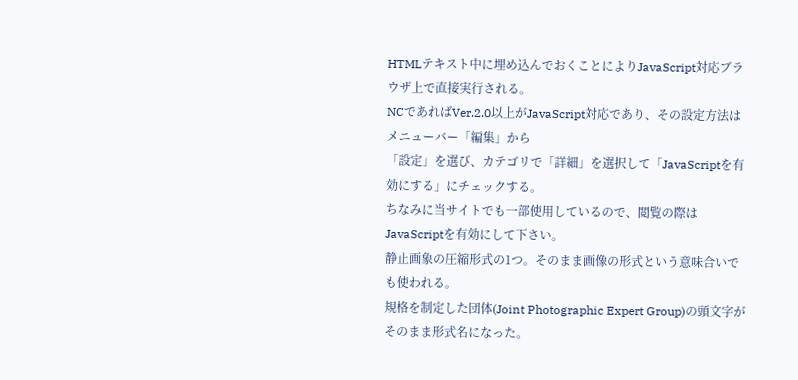HTMLテキスト中に埋め込んでおくことによりJavaScript対応ブラウザ上で直接実行される。
NCであればVer.2.0以上がJavaScript対応であり、その設定方法はメニューバー「編集」から
「設定」を選び、カテゴリで「詳細」を選択して「JavaScriptを有効にする」にチェックする。
ちなみに当サイトでも一部使用しているので、閲覧の際はJavaScriptを有効にして下さい。
静止画象の圧縮形式の1つ。そのまま画像の形式という意味合いでも使われる。
規格を制定した団体(Joint Photographic Expert Group)の頭文字がそのまま形式名になった。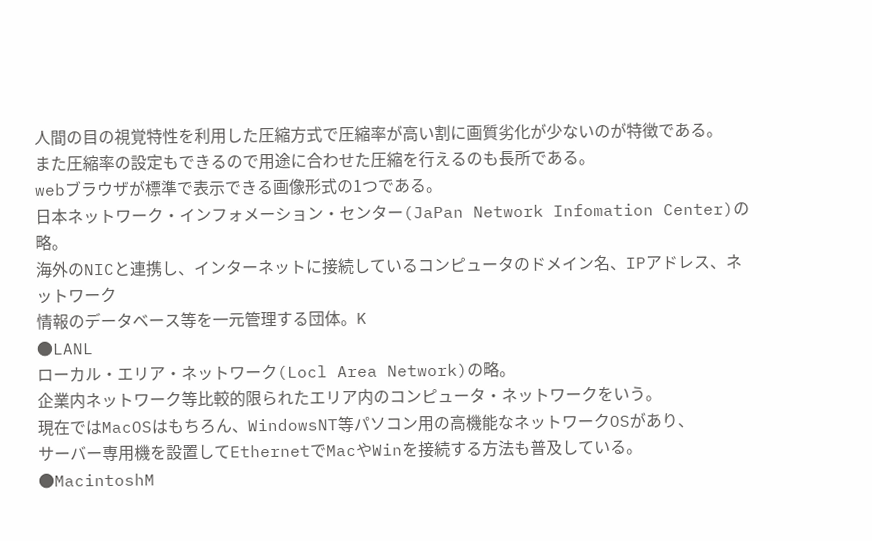人間の目の視覚特性を利用した圧縮方式で圧縮率が高い割に画質劣化が少ないのが特徴である。
また圧縮率の設定もできるので用途に合わせた圧縮を行えるのも長所である。
webブラウザが標準で表示できる画像形式の1つである。
日本ネットワーク・インフォメーション・センター(JaPan Network Infomation Center)の略。
海外のNICと連携し、インターネットに接続しているコンピュータのドメイン名、IPアドレス、ネットワーク
情報のデータベース等を一元管理する団体。K
●LANL
ローカル・エリア・ネットワーク(Locl Area Network)の略。
企業内ネットワーク等比較的限られたエリア内のコンピュータ・ネットワークをいう。
現在ではMacOSはもちろん、WindowsNT等パソコン用の高機能なネットワークOSがあり、
サーバー専用機を設置してEthernetでMacやWinを接続する方法も普及している。
●MacintoshM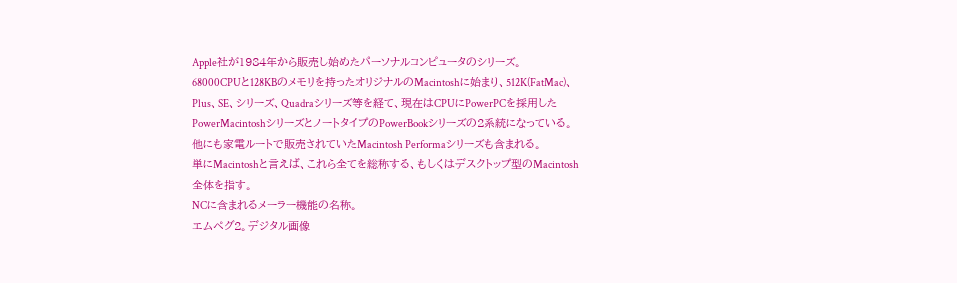Apple社が1984年から販売し始めたパーソナルコンピュータのシリーズ。
68000CPUと128KBのメモリを持ったオリジナルのMacintoshに始まり、512K(FatMac)、
Plus、SE、シリーズ、Quadraシリーズ等を経て、現在はCPUにPowerPCを採用した
PowerMacintoshシリーズとノートタイプのPowerBookシリーズの2系統になっている。
他にも家電ルートで販売されていたMacintosh Performaシリーズも含まれる。
単にMacintoshと言えば、これら全てを総称する、もしくはデスクトップ型のMacintosh
全体を指す。
NCに含まれるメーラー機能の名称。
エムペグ2。デジタル画像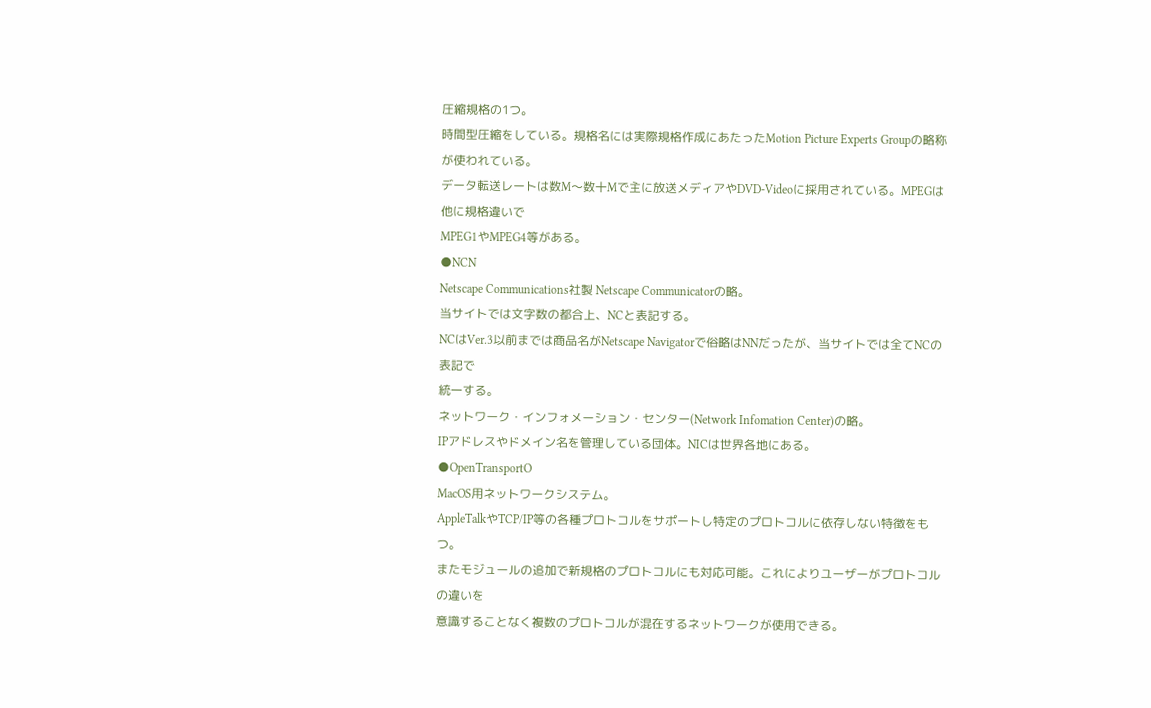圧縮規格の1つ。
時間型圧縮をしている。規格名には実際規格作成にあたったMotion Picture Experts Groupの略称が使われている。
データ転送レートは数M〜数十Mで主に放送メディアやDVD-Videoに採用されている。MPEGは他に規格違いで
MPEG1やMPEG4等がある。
●NCN
Netscape Communications社製 Netscape Communicatorの略。
当サイトでは文字数の都合上、NCと表記する。
NCはVer.3以前までは商品名がNetscape Navigatorで俗略はNNだったが、当サイトでは全てNCの表記で
統一する。
ネットワーク・インフォメーション・センター(Network Infomation Center)の略。
IPアドレスやドメイン名を管理している団体。NICは世界各地にある。
●OpenTransportO
MacOS用ネットワークシステム。
AppleTalkやTCP/IP等の各種プロトコルをサポートし特定のプロトコルに依存しない特徴をもつ。
またモジュールの追加で新規格のプロトコルにも対応可能。これによりユーザーがプロトコルの違いを
意識することなく複数のプロトコルが混在するネットワークが使用できる。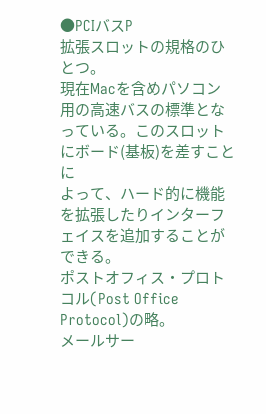●PCIバスP
拡張スロットの規格のひとつ。
現在Macを含めパソコン用の高速バスの標準となっている。このスロットにボード(基板)を差すことに
よって、ハード的に機能を拡張したりインターフェイスを追加することができる。
ポストオフィス・プロトコル(Post Office Protocol)の略。
メールサー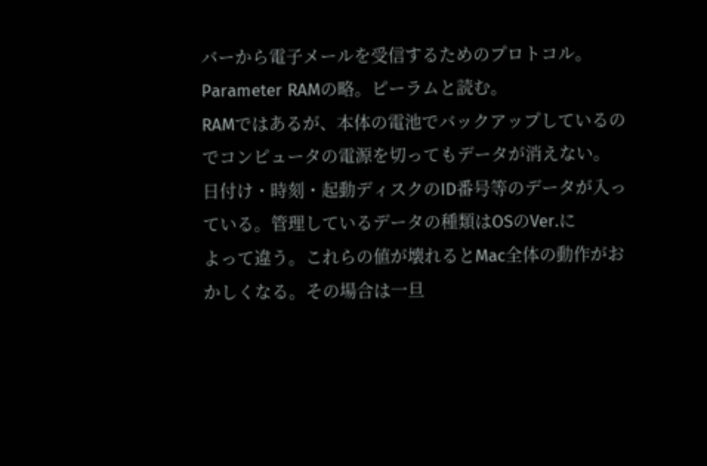バーから電子メールを受信するためのプロトコル。
Parameter RAMの略。ピーラムと読む。
RAMではあるが、本体の電池でバックアップしているのでコンピュータの電源を切ってもデータが消えない。
日付け・時刻・起動ディスクのID番号等のデータが入っている。管理しているデータの種類はOSのVer.に
よって違う。これらの値が壊れるとMac全体の動作がおかしくなる。その場合は一旦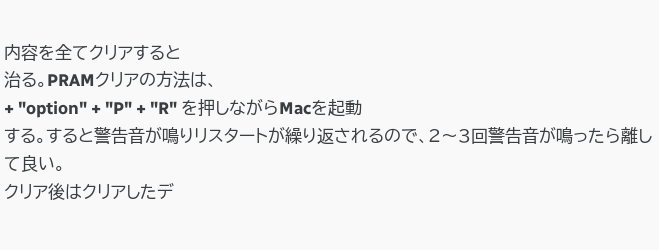内容を全てクリアすると
治る。PRAMクリアの方法は、
+ "option" + "P" + "R" を押しながらMacを起動
する。すると警告音が鳴りリスタートが繰り返されるので、2〜3回警告音が鳴ったら離して良い。
クリア後はクリアしたデ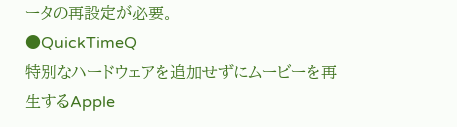ータの再設定が必要。
●QuickTimeQ
特別なハードウェアを追加せずにムービーを再生するApple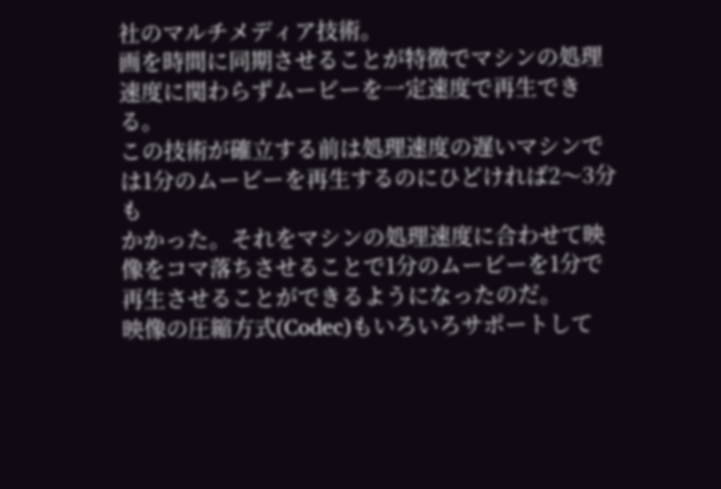社のマルチメディア技術。
画を時間に同期させることが特徴でマシンの処理速度に関わらずムービーを一定速度で再生できる。
この技術が確立する前は処理速度の遅いマシンでは1分のムービーを再生するのにひどければ2〜3分も
かかった。それをマシンの処理速度に合わせて映像をコマ落ちさせることで1分のムービーを1分で
再生させることができるようになったのだ。
映像の圧縮方式(Codec)もいろいろサポートして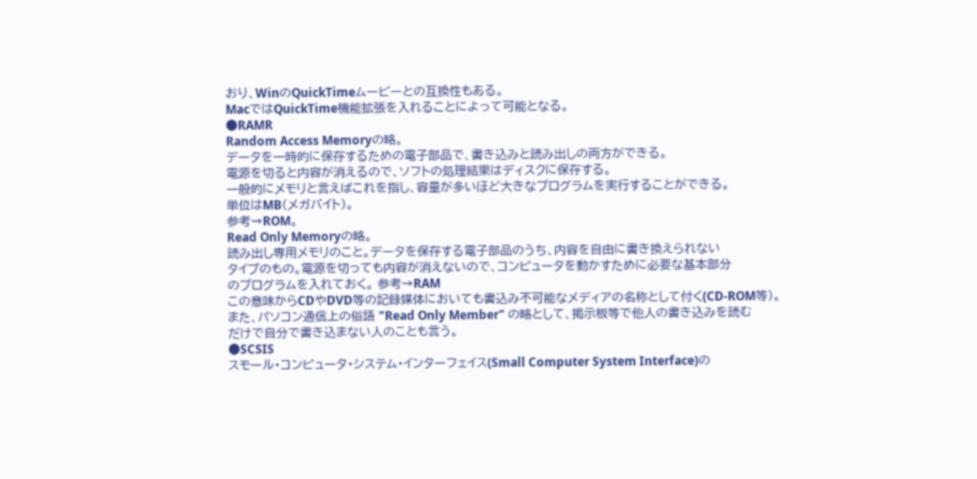おり、WinのQuickTimeムービーとの互換性もある。
MacではQuickTime機能拡張を入れることによって可能となる。
●RAMR
Random Access Memoryの略。
データを一時的に保存するための電子部品で、書き込みと読み出しの両方ができる。
電源を切ると内容が消えるので、ソフトの処理結果はディスクに保存する。
一般的にメモリと言えばこれを指し、容量が多いほど大きなプログラムを実行することができる。
単位はMB(メガバイト)。
参考→ROM。
Read Only Memoryの略。
読み出し専用メモリのこと。データを保存する電子部品のうち、内容を自由に書き換えられない
タイプのもの。電源を切っても内容が消えないので、コンピュータを動かすために必要な基本部分
のプログラムを入れておく。 参考→RAM
この意味からCDやDVD等の記録媒体においても書込み不可能なメディアの名称として付く(CD-ROM等)。
また、パソコン通信上の俗語 "Read Only Member" の略として、掲示板等で他人の書き込みを読む
だけで自分で書き込まない人のことも言う。
●SCSIS
スモール・コンピュータ・システム・インターフェイス(Small Computer System Interface)の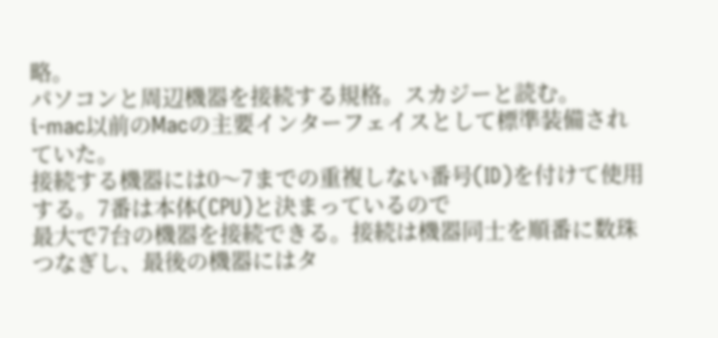略。
パソコンと周辺機器を接続する規格。スカジーと読む。
i-mac以前のMacの主要インターフェイスとして標準装備されていた。
接続する機器には0〜7までの重複しない番号(ID)を付けて使用する。7番は本体(CPU)と決まっているので
最大で7台の機器を接続できる。接続は機器同士を順番に数珠つなぎし、最後の機器にはタ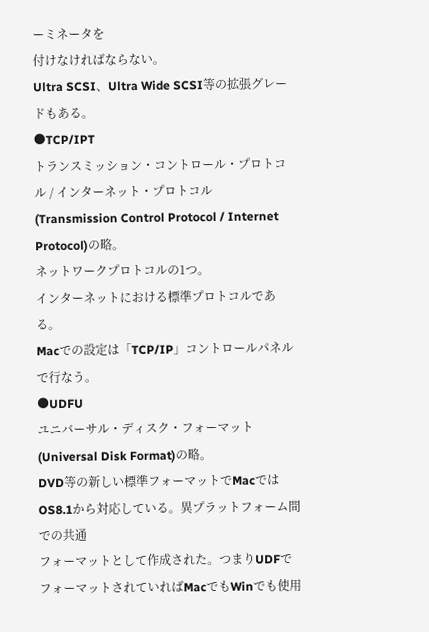ーミネータを
付けなければならない。
Ultra SCSI、Ultra Wide SCSI等の拡張グレードもある。
●TCP/IPT
トランスミッション・コントロール・プロトコル / インターネット・プロトコル
(Transmission Control Protocol / Internet Protocol)の略。
ネットワークプロトコルの1つ。
インターネットにおける標準プロトコルである。
Macでの設定は「TCP/IP」コントロールパネルで行なう。
●UDFU
ユニバーサル・ディスク・フォーマット(Universal Disk Format)の略。
DVD等の新しい標準フォーマットでMacではOS8.1から対応している。異プラットフォーム間での共通
フォーマットとして作成された。つまりUDFでフォーマットされていればMacでもWinでも使用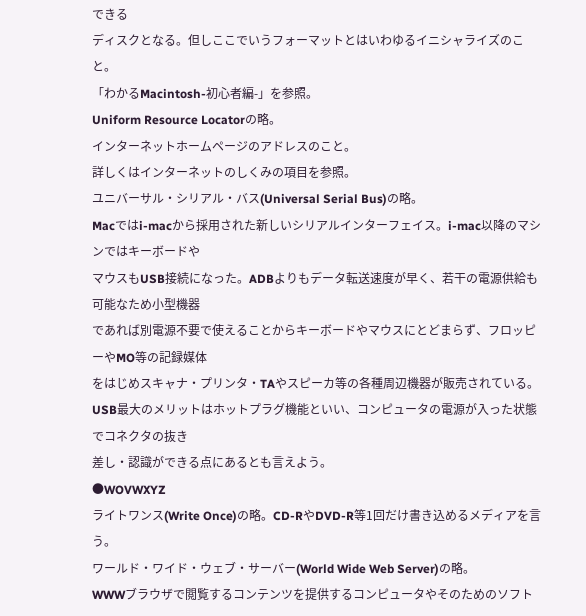できる
ディスクとなる。但しここでいうフォーマットとはいわゆるイニシャライズのこと。
「わかるMacintosh-初心者編-」を参照。
Uniform Resource Locatorの略。
インターネットホームページのアドレスのこと。
詳しくはインターネットのしくみの項目を参照。
ユニバーサル・シリアル・バス(Universal Serial Bus)の略。
Macではi-macから採用された新しいシリアルインターフェイス。i-mac以降のマシンではキーボードや
マウスもUSB接続になった。ADBよりもデータ転送速度が早く、若干の電源供給も可能なため小型機器
であれば別電源不要で使えることからキーボードやマウスにとどまらず、フロッピーやMO等の記録媒体
をはじめスキャナ・プリンタ・TAやスピーカ等の各種周辺機器が販売されている。
USB最大のメリットはホットプラグ機能といい、コンピュータの電源が入った状態でコネクタの抜き
差し・認識ができる点にあるとも言えよう。
●WOVWXYZ
ライトワンス(Write Once)の略。CD-RやDVD-R等1回だけ書き込めるメディアを言う。
ワールド・ワイド・ウェブ・サーバー(World Wide Web Server)の略。
WWWブラウザで閲覧するコンテンツを提供するコンピュータやそのためのソフト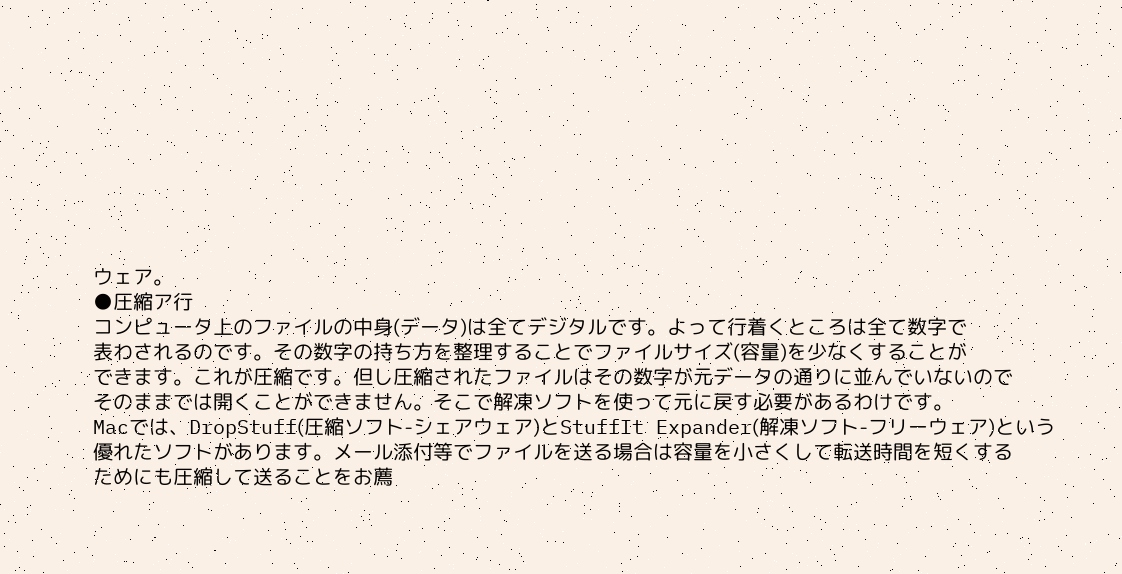ウェア。
●圧縮ア行
コンピュータ上のファイルの中身(データ)は全てデジタルです。よって行着くところは全て数字で
表わされるのです。その数字の持ち方を整理することでファイルサイズ(容量)を少なくすることが
できます。これが圧縮です。但し圧縮されたファイルはその数字が元データの通りに並んでいないので
そのままでは開くことができません。そこで解凍ソフトを使って元に戻す必要があるわけです。
Macでは、DropStuff(圧縮ソフト-シェアウェア)とStuffIt Expander(解凍ソフト-フリーウェア)という
優れたソフトがあります。メール添付等でファイルを送る場合は容量を小さくして転送時間を短くする
ためにも圧縮して送ることをお薦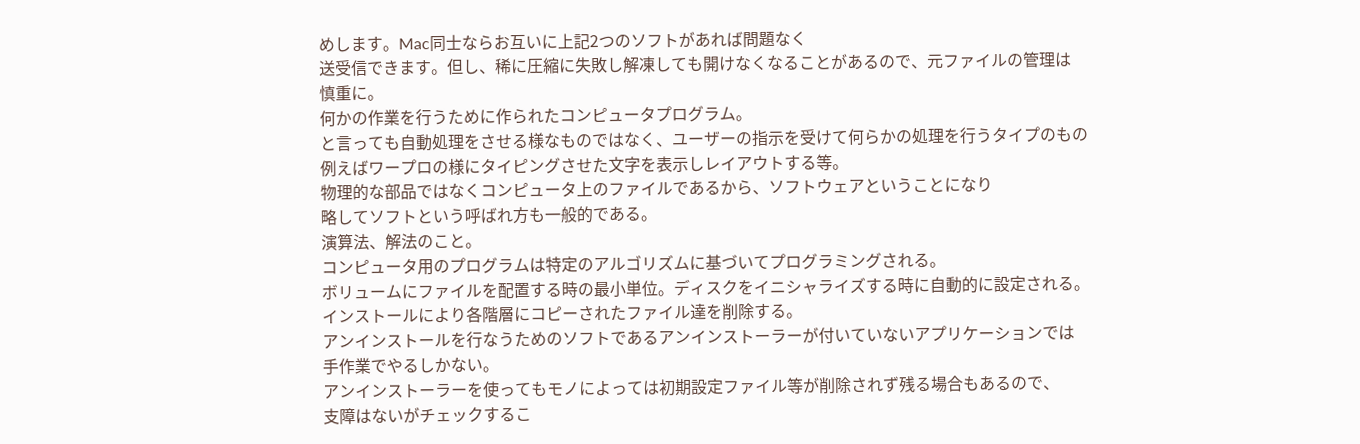めします。Mac同士ならお互いに上記2つのソフトがあれば問題なく
送受信できます。但し、稀に圧縮に失敗し解凍しても開けなくなることがあるので、元ファイルの管理は
慎重に。
何かの作業を行うために作られたコンピュータプログラム。
と言っても自動処理をさせる様なものではなく、ユーザーの指示を受けて何らかの処理を行うタイプのもの
例えばワープロの様にタイピングさせた文字を表示しレイアウトする等。
物理的な部品ではなくコンピュータ上のファイルであるから、ソフトウェアということになり
略してソフトという呼ばれ方も一般的である。
演算法、解法のこと。
コンピュータ用のプログラムは特定のアルゴリズムに基づいてプログラミングされる。
ボリュームにファイルを配置する時の最小単位。ディスクをイニシャライズする時に自動的に設定される。
インストールにより各階層にコピーされたファイル達を削除する。
アンインストールを行なうためのソフトであるアンインストーラーが付いていないアプリケーションでは
手作業でやるしかない。
アンインストーラーを使ってもモノによっては初期設定ファイル等が削除されず残る場合もあるので、
支障はないがチェックするこ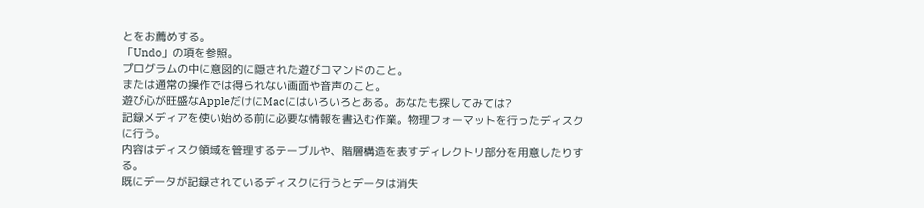とをお薦めする。
「Undo」の項を参照。
プログラムの中に意図的に隠された遊びコマンドのこと。
または通常の操作では得られない画面や音声のこと。
遊び心が旺盛なAppleだけにMacにはいろいろとある。あなたも探してみては?
記録メディアを使い始める前に必要な情報を書込む作業。物理フォーマットを行ったディスクに行う。
内容はディスク領域を管理するテーブルや、階層構造を表すディレクトリ部分を用意したりする。
既にデータが記録されているディスクに行うとデータは消失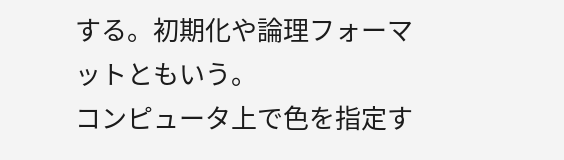する。初期化や論理フォーマットともいう。
コンピュータ上で色を指定す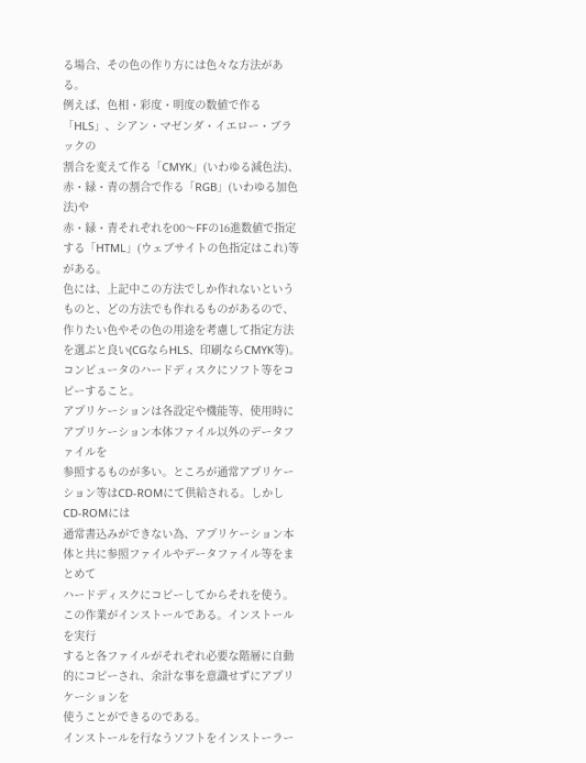る場合、その色の作り方には色々な方法がある。
例えば、色相・彩度・明度の数値で作る「HLS」、シアン・マゼンダ・イエロー・ブラックの
割合を変えて作る「CMYK」(いわゆる減色法)、赤・緑・青の割合で作る「RGB」(いわゆる加色法)や
赤・緑・青それぞれを00〜FFの16進数値で指定する「HTML」(ウェブサイトの色指定はこれ)等がある。
色には、上記中この方法でしか作れないというものと、どの方法でも作れるものがあるので、
作りたい色やその色の用途を考慮して指定方法を選ぶと良い(CGならHLS、印刷ならCMYK等)。
コンピュータのハードディスクにソフト等をコピーすること。
アプリケーションは各設定や機能等、使用時にアプリケーション本体ファイル以外のデータファイルを
参照するものが多い。ところが通常アプリケーション等はCD-ROMにて供給される。しかしCD-ROMには
通常書込みができない為、アプリケーション本体と共に参照ファイルやデータファイル等をまとめて
ハードディスクにコピーしてからそれを使う。この作業がインストールである。インストールを実行
すると各ファイルがそれぞれ必要な階層に自動的にコピーされ、余計な事を意識せずにアプリケーションを
使うことができるのである。
インストールを行なうソフトをインストーラー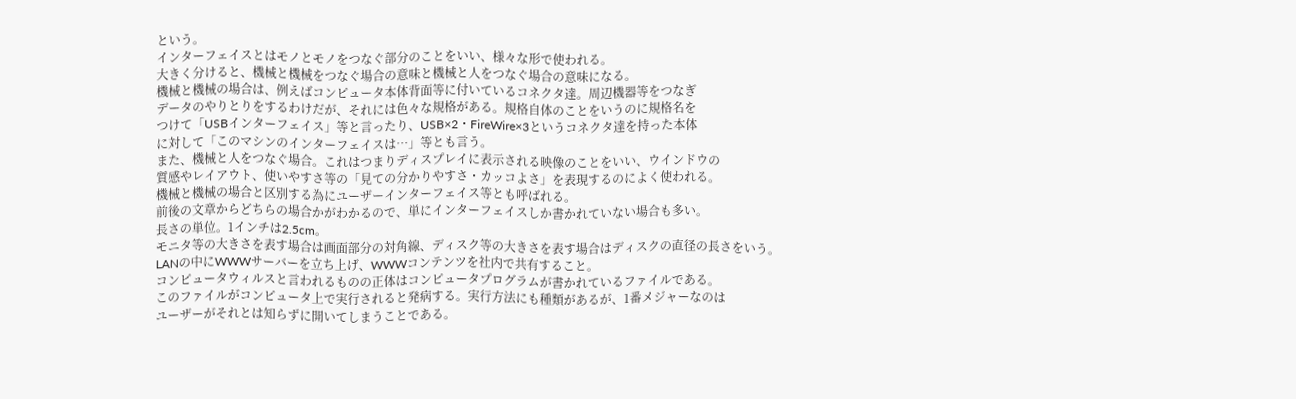という。
インターフェイスとはモノとモノをつなぐ部分のことをいい、様々な形で使われる。
大きく分けると、機械と機械をつなぐ場合の意味と機械と人をつなぐ場合の意味になる。
機械と機械の場合は、例えばコンピュータ本体背面等に付いているコネクタ達。周辺機器等をつなぎ
データのやりとりをするわけだが、それには色々な規格がある。規格自体のことをいうのに規格名を
つけて「USBインターフェイス」等と言ったり、USB×2・FireWire×3というコネクタ達を持った本体
に対して「このマシンのインターフェイスは…」等とも言う。
また、機械と人をつなぐ場合。これはつまりディスプレイに表示される映像のことをいい、ウインドウの
質感やレイアウト、使いやすさ等の「見ての分かりやすさ・カッコよさ」を表現するのによく使われる。
機械と機械の場合と区別する為にユーザーインターフェイス等とも呼ばれる。
前後の文章からどちらの場合かがわかるので、単にインターフェイスしか書かれていない場合も多い。
長さの単位。1インチは2.5cm。
モニタ等の大きさを表す場合は画面部分の対角線、ディスク等の大きさを表す場合はディスクの直径の長さをいう。
LANの中にWWWサーバーを立ち上げ、WWWコンテンツを社内で共有すること。
コンピュータウィルスと言われるものの正体はコンピュータプログラムが書かれているファイルである。
このファイルがコンピュータ上で実行されると発病する。実行方法にも種類があるが、1番メジャーなのは
ユーザーがそれとは知らずに開いてしまうことである。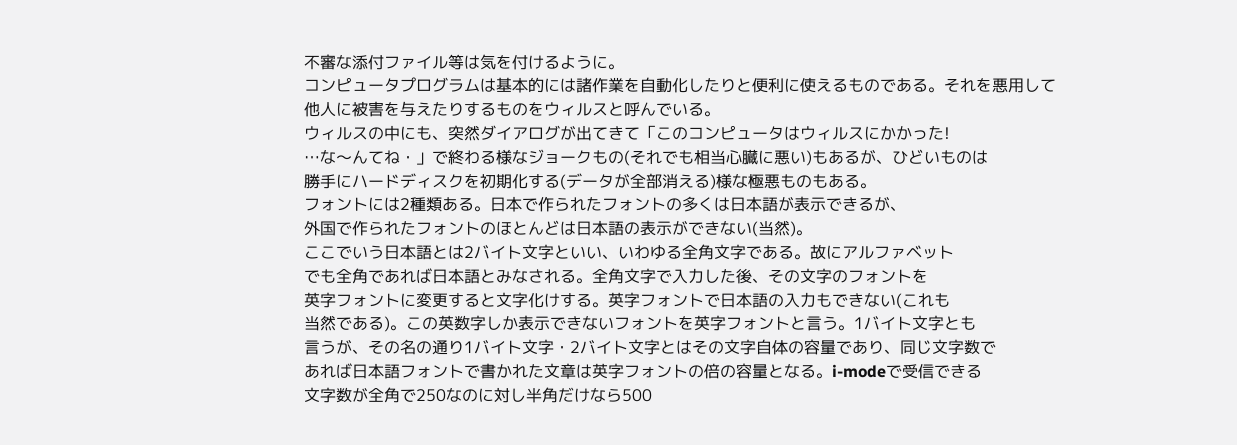不審な添付ファイル等は気を付けるように。
コンピュータプログラムは基本的には諸作業を自動化したりと便利に使えるものである。それを悪用して
他人に被害を与えたりするものをウィルスと呼んでいる。
ウィルスの中にも、突然ダイアログが出てきて「このコンピュータはウィルスにかかった!
…な〜んてね・」で終わる様なジョークもの(それでも相当心臓に悪い)もあるが、ひどいものは
勝手にハードディスクを初期化する(データが全部消える)様な極悪ものもある。
フォントには2種類ある。日本で作られたフォントの多くは日本語が表示できるが、
外国で作られたフォントのほとんどは日本語の表示ができない(当然)。
ここでいう日本語とは2バイト文字といい、いわゆる全角文字である。故にアルファベット
でも全角であれば日本語とみなされる。全角文字で入力した後、その文字のフォントを
英字フォントに変更すると文字化けする。英字フォントで日本語の入力もできない(これも
当然である)。この英数字しか表示できないフォントを英字フォントと言う。1バイト文字とも
言うが、その名の通り1バイト文字・2バイト文字とはその文字自体の容量であり、同じ文字数で
あれば日本語フォントで書かれた文章は英字フォントの倍の容量となる。i-modeで受信できる
文字数が全角で250なのに対し半角だけなら500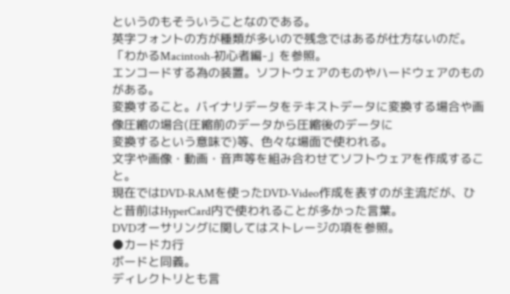というのもそういうことなのである。
英字フォントの方が種類が多いので残念ではあるが仕方ないのだ。
「わかるMacintosh-初心者編-」を参照。
エンコードする為の装置。ソフトウェアのものやハードウェアのものがある。
変換すること。バイナリデータをテキストデータに変換する場合や画像圧縮の場合(圧縮前のデータから圧縮後のデータに
変換するという意味で)等、色々な場面で使われる。
文字や画像・動画・音声等を組み合わせてソフトウェアを作成すること。
現在ではDVD-RAMを使ったDVD-Video作成を表すのが主流だが、ひと昔前はHyperCard内で使われることが多かった言葉。
DVDオーサリングに関してはストレージの項を参照。
●カードカ行
ボードと同義。
ディレクトリとも言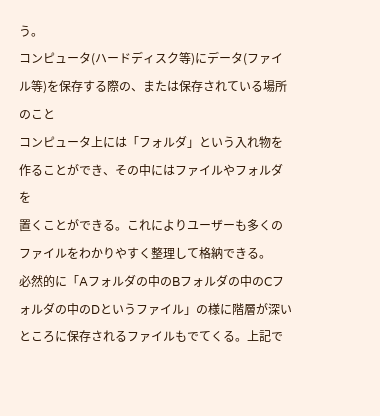う。
コンピュータ(ハードディスク等)にデータ(ファイル等)を保存する際の、または保存されている場所のこと
コンピュータ上には「フォルダ」という入れ物を作ることができ、その中にはファイルやフォルダを
置くことができる。これによりユーザーも多くのファイルをわかりやすく整理して格納できる。
必然的に「Aフォルダの中のBフォルダの中のCフォルダの中のDというファイル」の様に階層が深い
ところに保存されるファイルもでてくる。上記で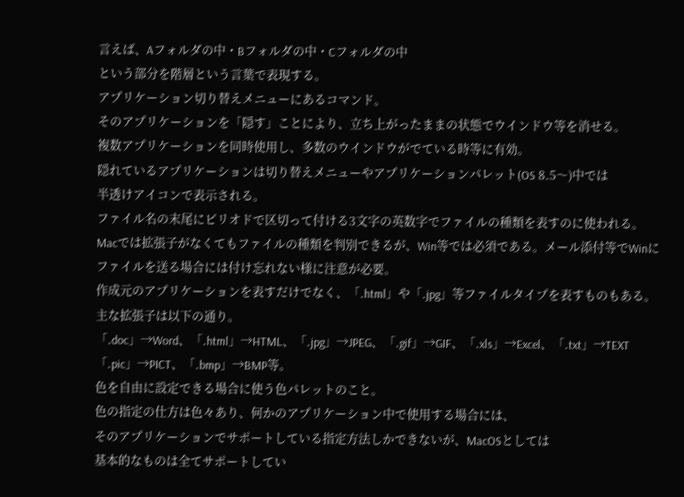言えば、Aフォルダの中・Bフォルダの中・Cフォルダの中
という部分を階層という言葉で表現する。
アプリケーション切り替えメニューにあるコマンド。
そのアプリケーションを「隠す」ことにより、立ち上がったままの状態でウインドウ等を消せる。
複数アプリケーションを同時使用し、多数のウインドウがでている時等に有効。
隠れているアプリケーションは切り替えメニューやアプリケーションパレット(OS 8.5〜)中では
半透けアイコンで表示される。
ファイル名の末尾にピリオドで区切って付ける3文字の英数字でファイルの種類を表すのに使われる。
Macでは拡張子がなくてもファイルの種類を判別できるが、Win等では必須である。メール添付等でWinに
ファイルを送る場合には付け忘れない様に注意が必要。
作成元のアプリケーションを表すだけでなく、「.html」や「.jpg」等ファイルタイプを表すものもある。
主な拡張子は以下の通り。
「.doc」→Word、「.html」→HTML、「.jpg」→JPEG、「.gif」→GIF、「.xls」→Excel、「.txt」→TEXT
「.pic」→PICT、「.bmp」→BMP等。
色を自由に設定できる場合に使う色パレットのこと。
色の指定の仕方は色々あり、何かのアプリケーション中で使用する場合には、
そのアプリケーションでサポートしている指定方法しかできないが、MacOSとしては
基本的なものは全てサポートしてい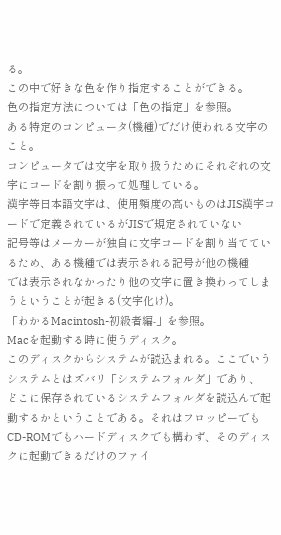る。
この中で好きな色を作り指定することができる。
色の指定方法については「色の指定」を参照。
ある特定のコンピュータ(機種)でだけ使われる文字のこと。
コンピュータでは文字を取り扱うためにそれぞれの文字にコードを割り振って処理している。
漢字等日本語文字は、使用頻度の高いものはJIS漢字コードで定義されているがJISで規定されていない
記号等はメーカーが独自に文字コードを割り当てているため、ある機種では表示される記号が他の機種
では表示されなかったり他の文字に置き換わってしまうということが起きる(文字化け)。
「わかるMacintosh-初級者編-」を参照。
Macを起動する時に使うディスク。
このディスクからシステムが読込まれる。ここでいうシステムとはズバリ「システムフォルダ」であり、
どこに保存されているシステムフォルダを読込んで起動するかということである。それはフロッピーでも
CD-ROMでもハードディスクでも構わず、そのディスクに起動できるだけのファイ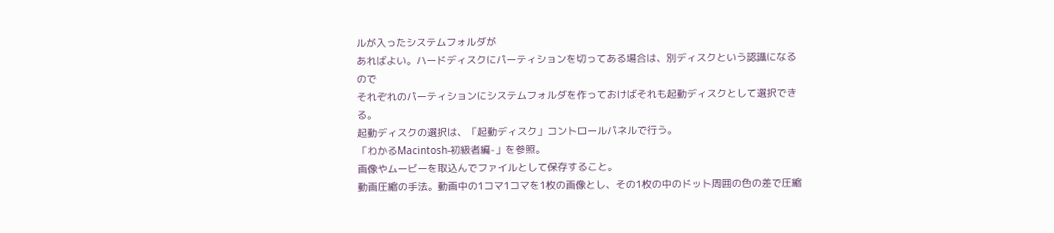ルが入ったシステムフォルダが
あればよい。ハードディスクにパーティションを切ってある場合は、別ディスクという認識になるので
それぞれのパーティションにシステムフォルダを作っておけばそれも起動ディスクとして選択できる。
起動ディスクの選択は、「起動ディスク」コントロールパネルで行う。
「わかるMacintosh-初級者編-」を参照。
画像やムービーを取込んでファイルとして保存すること。
動画圧縮の手法。動画中の1コマ1コマを1枚の画像とし、その1枚の中のドット周囲の色の差で圧縮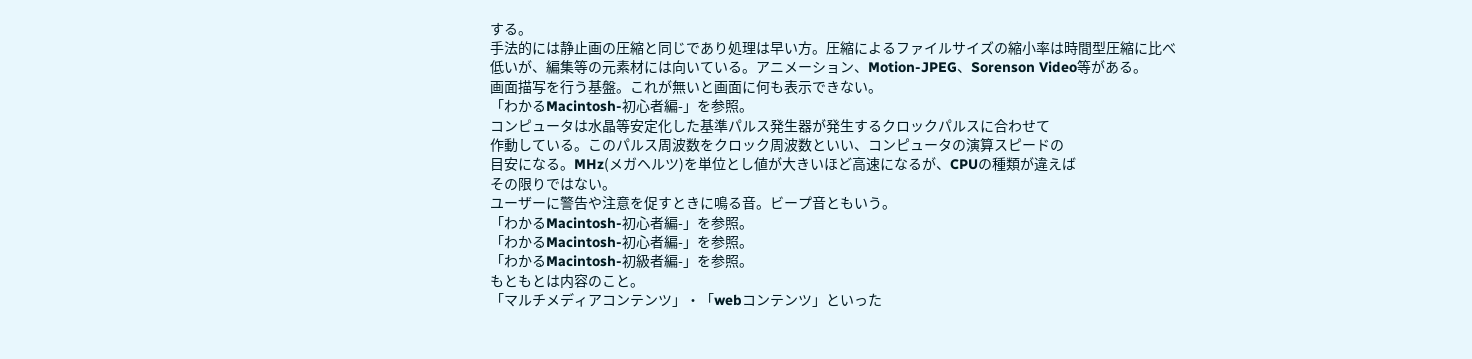する。
手法的には静止画の圧縮と同じであり処理は早い方。圧縮によるファイルサイズの縮小率は時間型圧縮に比べ
低いが、編集等の元素材には向いている。アニメーション、Motion-JPEG、Sorenson Video等がある。
画面描写を行う基盤。これが無いと画面に何も表示できない。
「わかるMacintosh-初心者編-」を参照。
コンピュータは水晶等安定化した基準パルス発生器が発生するクロックパルスに合わせて
作動している。このパルス周波数をクロック周波数といい、コンピュータの演算スピードの
目安になる。MHz(メガヘルツ)を単位とし値が大きいほど高速になるが、CPUの種類が違えば
その限りではない。
ユーザーに警告や注意を促すときに鳴る音。ビープ音ともいう。
「わかるMacintosh-初心者編-」を参照。
「わかるMacintosh-初心者編-」を参照。
「わかるMacintosh-初級者編-」を参照。
もともとは内容のこと。
「マルチメディアコンテンツ」・「webコンテンツ」といった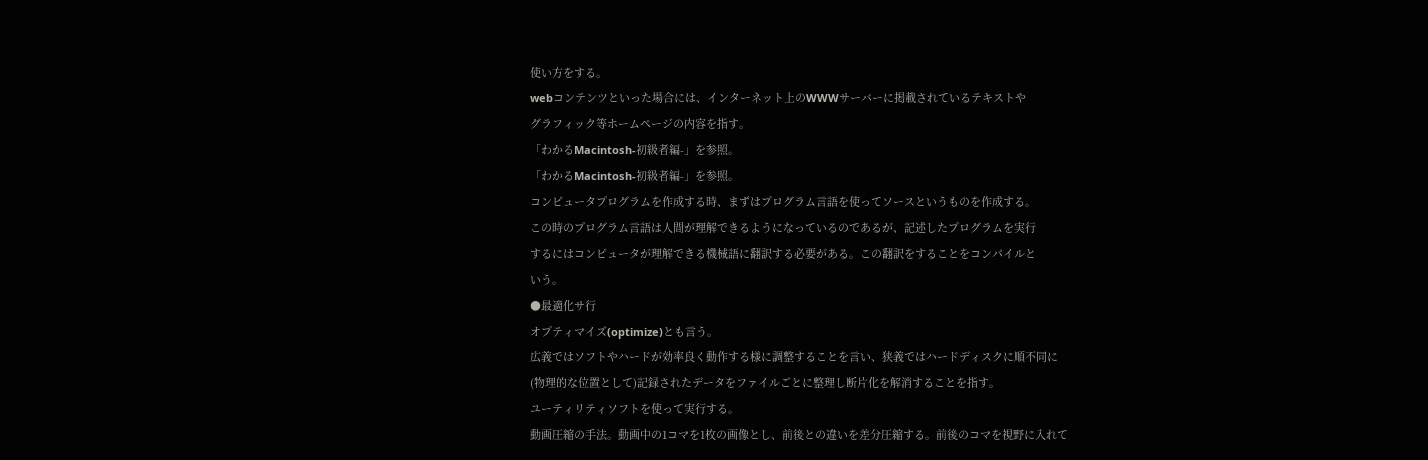使い方をする。
webコンテンツといった場合には、インターネット上のWWWサーバーに掲載されているテキストや
グラフィック等ホームページの内容を指す。
「わかるMacintosh-初級者編-」を参照。
「わかるMacintosh-初級者編-」を参照。
コンピュータプログラムを作成する時、まずはプログラム言語を使ってソースというものを作成する。
この時のプログラム言語は人間が理解できるようになっているのであるが、記述したプログラムを実行
するにはコンピュータが理解できる機械語に翻訳する必要がある。この翻訳をすることをコンパイルと
いう。
●最適化サ行
オプティマイズ(optimize)とも言う。
広義ではソフトやハードが効率良く動作する様に調整することを言い、狭義ではハードディスクに順不同に
(物理的な位置として)記録されたデータをファイルごとに整理し断片化を解消することを指す。
ユーティリティソフトを使って実行する。
動画圧縮の手法。動画中の1コマを1枚の画像とし、前後との違いを差分圧縮する。前後のコマを視野に入れて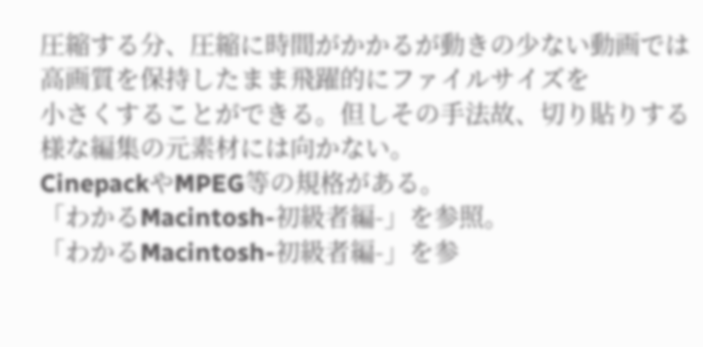圧縮する分、圧縮に時間がかかるが動きの少ない動画では高画質を保持したまま飛躍的にファイルサイズを
小さくすることができる。但しその手法故、切り貼りする様な編集の元素材には向かない。
CinepackやMPEG等の規格がある。
「わかるMacintosh-初級者編-」を参照。
「わかるMacintosh-初級者編-」を参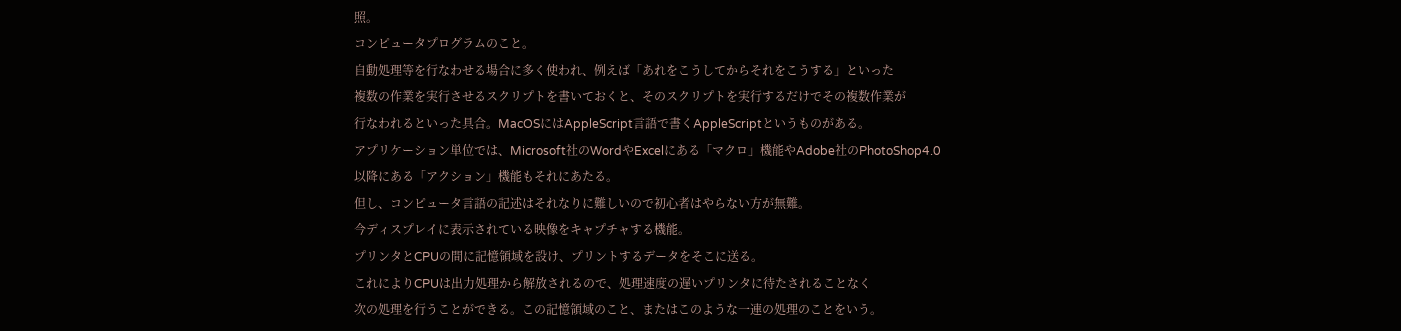照。
コンピュータプログラムのこと。
自動処理等を行なわせる場合に多く使われ、例えば「あれをこうしてからそれをこうする」といった
複数の作業を実行させるスクリプトを書いておくと、そのスクリプトを実行するだけでその複数作業が
行なわれるといった具合。MacOSにはAppleScript言語で書くAppleScriptというものがある。
アプリケーション単位では、Microsoft社のWordやExcelにある「マクロ」機能やAdobe社のPhotoShop4.0
以降にある「アクション」機能もそれにあたる。
但し、コンピュータ言語の記述はそれなりに難しいので初心者はやらない方が無難。
今ディスプレイに表示されている映像をキャプチャする機能。
プリンタとCPUの間に記憶領域を設け、プリントするデータをそこに送る。
これによりCPUは出力処理から解放されるので、処理速度の遅いプリンタに待たされることなく
次の処理を行うことができる。この記憶領域のこと、またはこのような一連の処理のことをいう。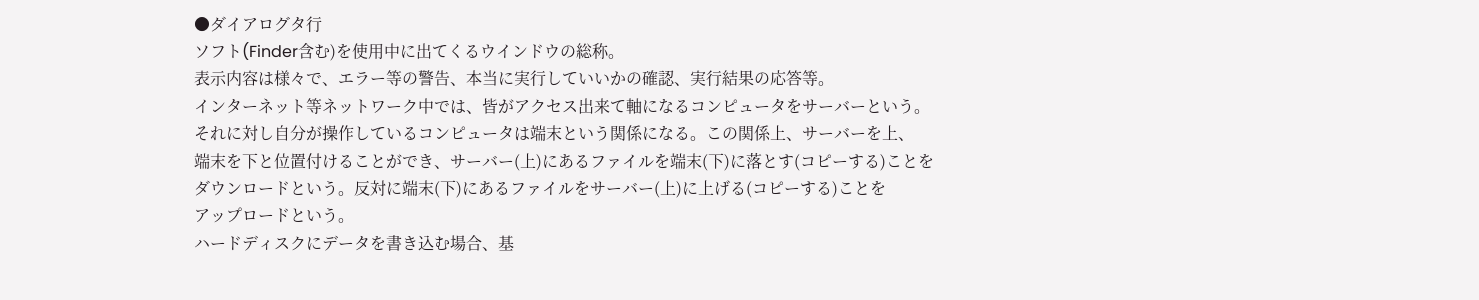●ダイアログタ行
ソフト(Finder含む)を使用中に出てくるウインドウの総称。
表示内容は様々で、エラー等の警告、本当に実行していいかの確認、実行結果の応答等。
インターネット等ネットワーク中では、皆がアクセス出来て軸になるコンピュータをサーバーという。
それに対し自分が操作しているコンピュータは端末という関係になる。この関係上、サーバーを上、
端末を下と位置付けることができ、サーバー(上)にあるファイルを端末(下)に落とす(コピーする)ことを
ダウンロードという。反対に端末(下)にあるファイルをサーバー(上)に上げる(コピーする)ことを
アップロードという。
ハードディスクにデータを書き込む場合、基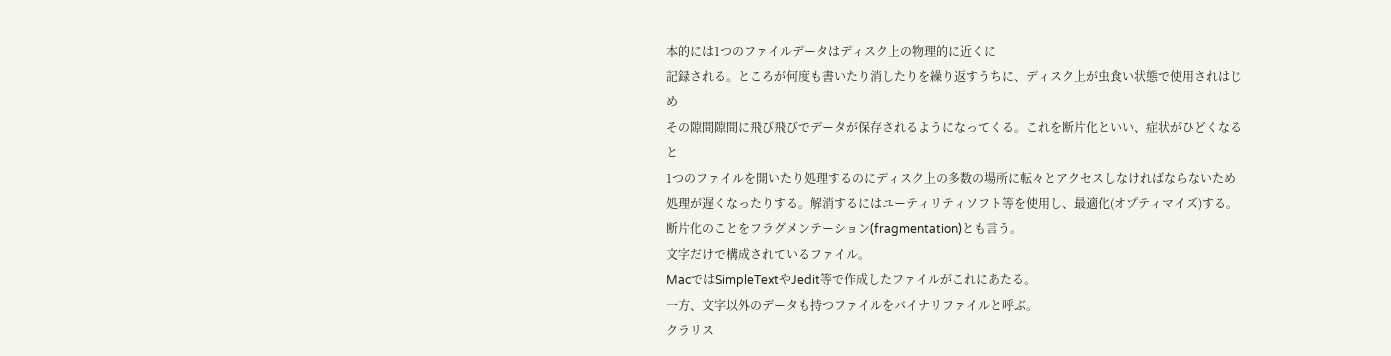本的には1つのファイルデータはディスク上の物理的に近くに
記録される。ところが何度も書いたり消したりを繰り返すうちに、ディスク上が虫食い状態で使用されはじめ
その隙間隙間に飛び飛びでデータが保存されるようになってくる。これを断片化といい、症状がひどくなると
1つのファイルを開いたり処理するのにディスク上の多数の場所に転々とアクセスしなければならないため
処理が遅くなったりする。解消するにはユーティリティソフト等を使用し、最適化(オプティマイズ)する。
断片化のことをフラグメンテーション(fragmentation)とも言う。
文字だけで構成されているファイル。
MacではSimpleTextやJedit等で作成したファイルがこれにあたる。
一方、文字以外のデータも持つファイルをバイナリファイルと呼ぶ。
クラリス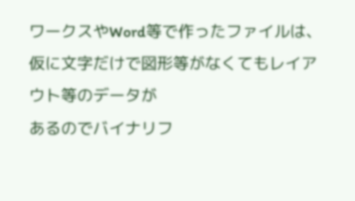ワークスやWord等で作ったファイルは、仮に文字だけで図形等がなくてもレイアウト等のデータが
あるのでバイナリフ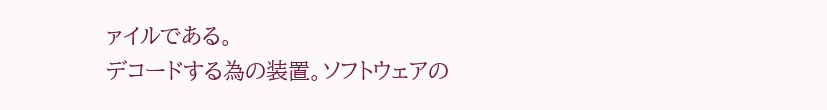ァイルである。
デコードする為の装置。ソフトウェアの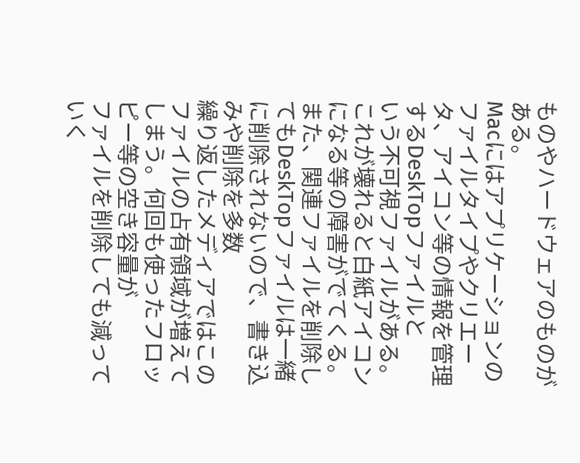ものやハードウェアのものがある。
Macにはアプリケーションのファイルタイプやクリエータ、アイコン等の情報を管理するDeskTopファイルと
いう不可視ファイルがある。これが壊れると白紙アイコンになる等の障害がでてくる。
また、関連ファイルを削除してもDeskTopファイルは一緒に削除されないので、書き込みや削除を多数
繰り返したメディアではこのファイルの占有領域が増えてしまう。何回も使ったフロッピー等の空き容量が
ファイルを削除しても減っていく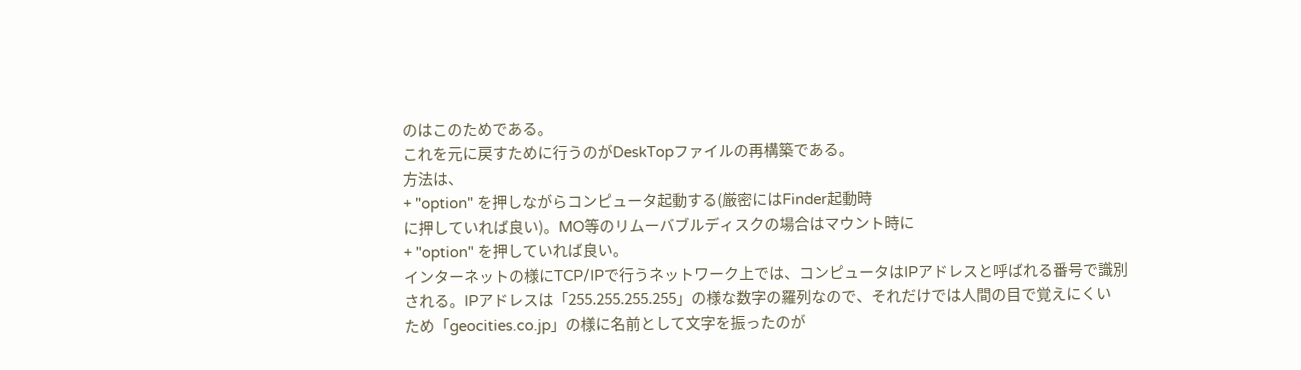のはこのためである。
これを元に戻すために行うのがDeskTopファイルの再構築である。
方法は、
+ "option" を押しながらコンピュータ起動する(厳密にはFinder起動時
に押していれば良い)。MO等のリムーバブルディスクの場合はマウント時に
+ "option" を押していれば良い。
インターネットの様にTCP/IPで行うネットワーク上では、コンピュータはIPアドレスと呼ばれる番号で識別
される。IPアドレスは「255.255.255.255」の様な数字の羅列なので、それだけでは人間の目で覚えにくい
ため「geocities.co.jp」の様に名前として文字を振ったのが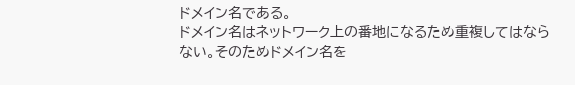ドメイン名である。
ドメイン名はネットワーク上の番地になるため重複してはならない。そのためドメイン名を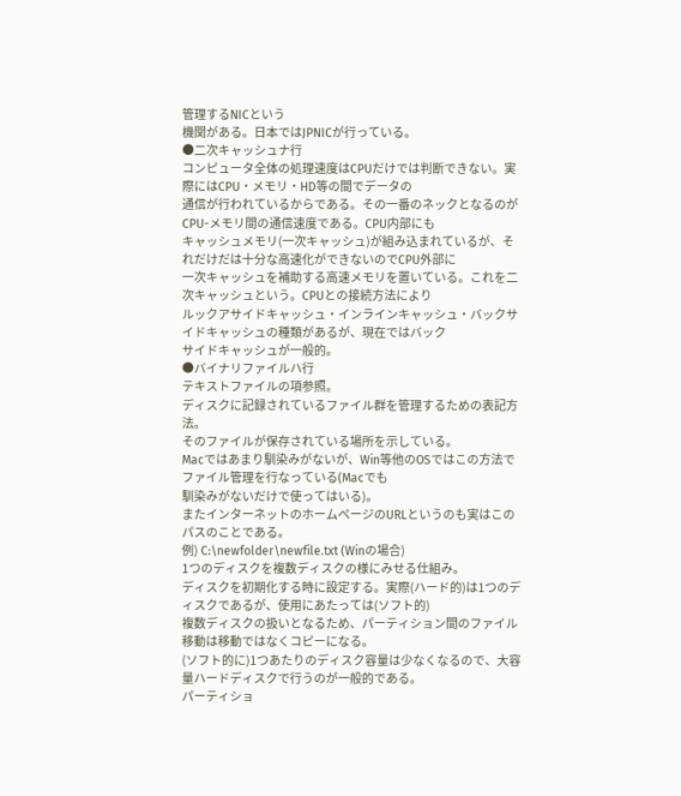管理するNICという
機関がある。日本ではJPNICが行っている。
●二次キャッシュナ行
コンピュータ全体の処理速度はCPUだけでは判断できない。実際にはCPU・メモリ・HD等の間でデータの
通信が行われているからである。その一番のネックとなるのがCPU-メモリ間の通信速度である。CPU内部にも
キャッシュメモリ(一次キャッシュ)が組み込まれているが、それだけだは十分な高速化ができないのでCPU外部に
一次キャッシュを補助する高速メモリを置いている。これを二次キャッシュという。CPUとの接続方法により
ルックアサイドキャッシュ・インラインキャッシュ・バックサイドキャッシュの種類があるが、現在ではバック
サイドキャッシュが一般的。
●バイナリファイルハ行
テキストファイルの項参照。
ディスクに記録されているファイル群を管理するための表記方法。
そのファイルが保存されている場所を示している。
Macではあまり馴染みがないが、Win等他のOSではこの方法でファイル管理を行なっている(Macでも
馴染みがないだけで使ってはいる)。
またインターネットのホームページのURLというのも実はこのパスのことである。
例) C:\newfolder\newfile.txt (Winの場合)
1つのディスクを複数ディスクの様にみせる仕組み。
ディスクを初期化する時に設定する。実際(ハード的)は1つのディスクであるが、使用にあたっては(ソフト的)
複数ディスクの扱いとなるため、パーティション間のファイル移動は移動ではなくコピーになる。
(ソフト的に)1つあたりのディスク容量は少なくなるので、大容量ハードディスクで行うのが一般的である。
パーティショ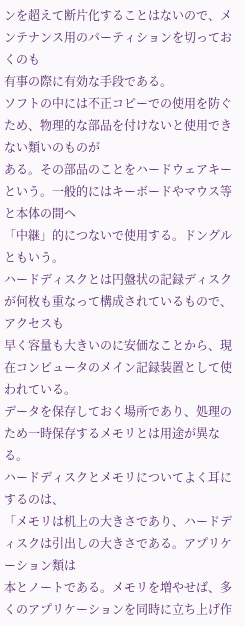ンを超えて断片化することはないので、メンテナンス用のパーティションを切っておくのも
有事の際に有効な手段である。
ソフトの中には不正コピーでの使用を防ぐため、物理的な部品を付けないと使用できない類いのものが
ある。その部品のことをハードウェアキーという。一般的にはキーボードやマウス等と本体の間へ
「中継」的につないで使用する。ドングルともいう。
ハードディスクとは円盤状の記録ディスクが何枚も重なって構成されているもので、アクセスも
早く容量も大きいのに安価なことから、現在コンピュータのメイン記録装置として使われている。
データを保存しておく場所であり、処理のため一時保存するメモリとは用途が異なる。
ハードディスクとメモリについてよく耳にするのは、
「メモリは机上の大きさであり、ハードディスクは引出しの大きさである。アプリケーション類は
本とノートである。メモリを増やせば、多くのアプリケーションを同時に立ち上げ作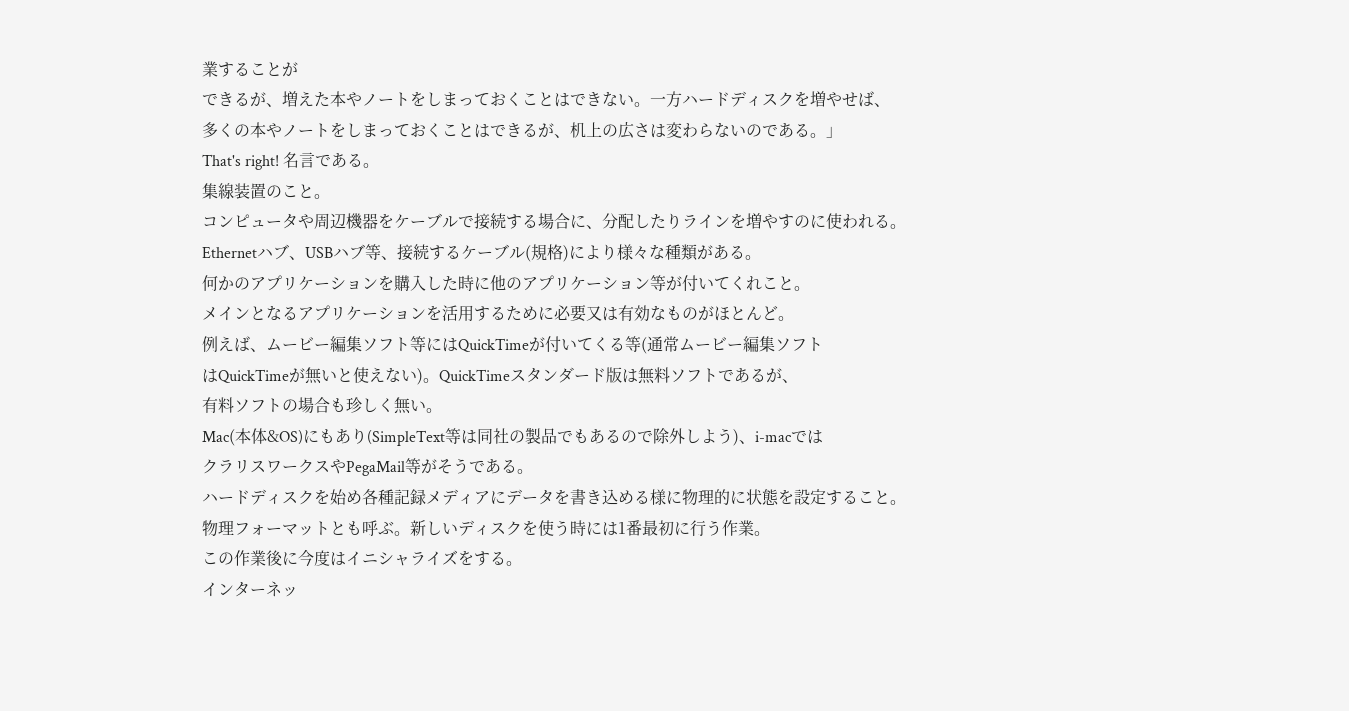業することが
できるが、増えた本やノートをしまっておくことはできない。一方ハードディスクを増やせば、
多くの本やノートをしまっておくことはできるが、机上の広さは変わらないのである。」
That's right! 名言である。
集線装置のこと。
コンピュータや周辺機器をケーブルで接続する場合に、分配したりラインを増やすのに使われる。
Ethernetハブ、USBハブ等、接続するケーブル(規格)により様々な種類がある。
何かのアプリケーションを購入した時に他のアプリケーション等が付いてくれこと。
メインとなるアプリケーションを活用するために必要又は有効なものがほとんど。
例えば、ムービー編集ソフト等にはQuickTimeが付いてくる等(通常ムービー編集ソフト
はQuickTimeが無いと使えない)。QuickTimeスタンダード版は無料ソフトであるが、
有料ソフトの場合も珍しく無い。
Mac(本体&OS)にもあり(SimpleText等は同社の製品でもあるので除外しよう)、i-macでは
クラリスワークスやPegaMail等がそうである。
ハードディスクを始め各種記録メディアにデータを書き込める様に物理的に状態を設定すること。
物理フォーマットとも呼ぶ。新しいディスクを使う時には1番最初に行う作業。
この作業後に今度はイニシャライズをする。
インターネッ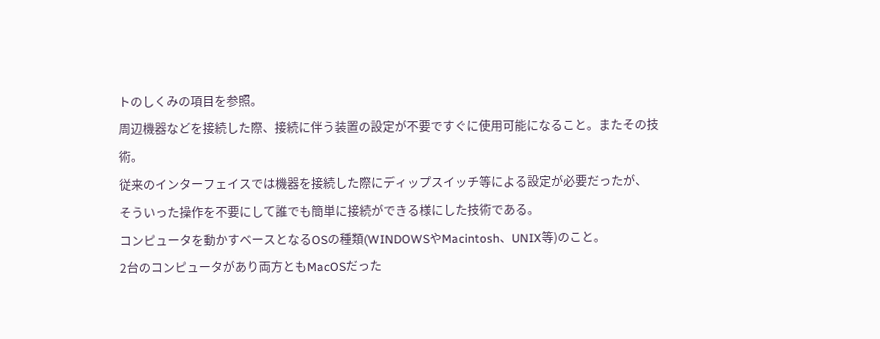トのしくみの項目を参照。
周辺機器などを接続した際、接続に伴う装置の設定が不要ですぐに使用可能になること。またその技術。
従来のインターフェイスでは機器を接続した際にディップスイッチ等による設定が必要だったが、
そういった操作を不要にして誰でも簡単に接続ができる様にした技術である。
コンピュータを動かすベースとなるOSの種類(WINDOWSやMacintosh、UNIX等)のこと。
2台のコンピュータがあり両方ともMacOSだった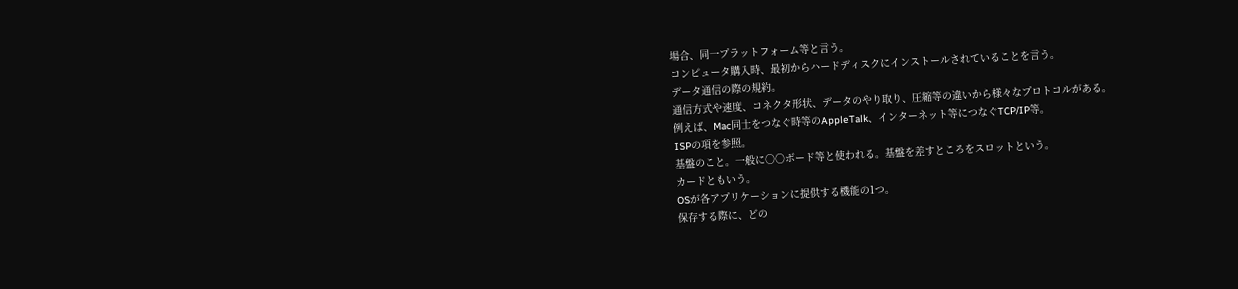場合、同一プラットフォーム等と言う。
コンピュータ購入時、最初からハードディスクにインストールされていることを言う。
データ通信の際の規約。
通信方式や速度、コネクタ形状、データのやり取り、圧縮等の違いから様々なプロトコルがある。
例えば、Mac同士をつなぐ時等のAppleTalk、インターネット等につなぐTCP/IP等。
ISPの項を参照。
基盤のこと。一般に○○ボード等と使われる。基盤を差すところをスロットという。
カードともいう。
OSが各アプリケーションに提供する機能の1つ。
保存する際に、どの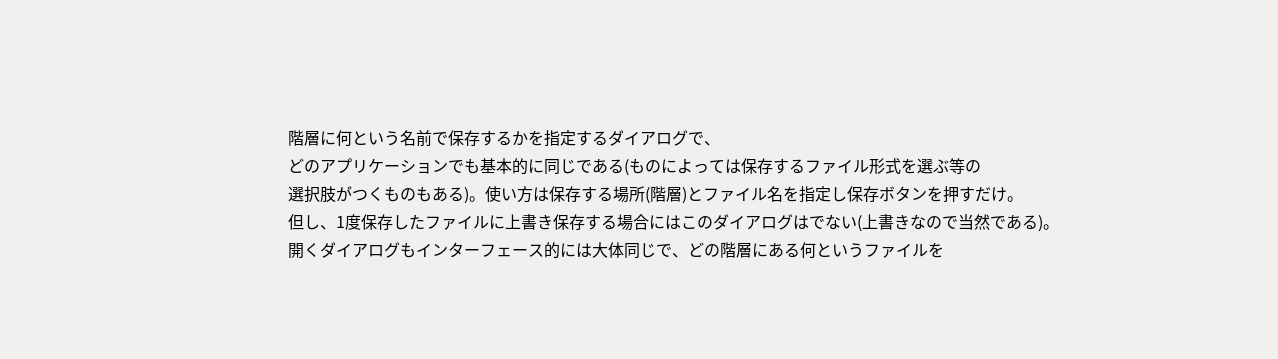階層に何という名前で保存するかを指定するダイアログで、
どのアプリケーションでも基本的に同じである(ものによっては保存するファイル形式を選ぶ等の
選択肢がつくものもある)。使い方は保存する場所(階層)とファイル名を指定し保存ボタンを押すだけ。
但し、1度保存したファイルに上書き保存する場合にはこのダイアログはでない(上書きなので当然である)。
開くダイアログもインターフェース的には大体同じで、どの階層にある何というファイルを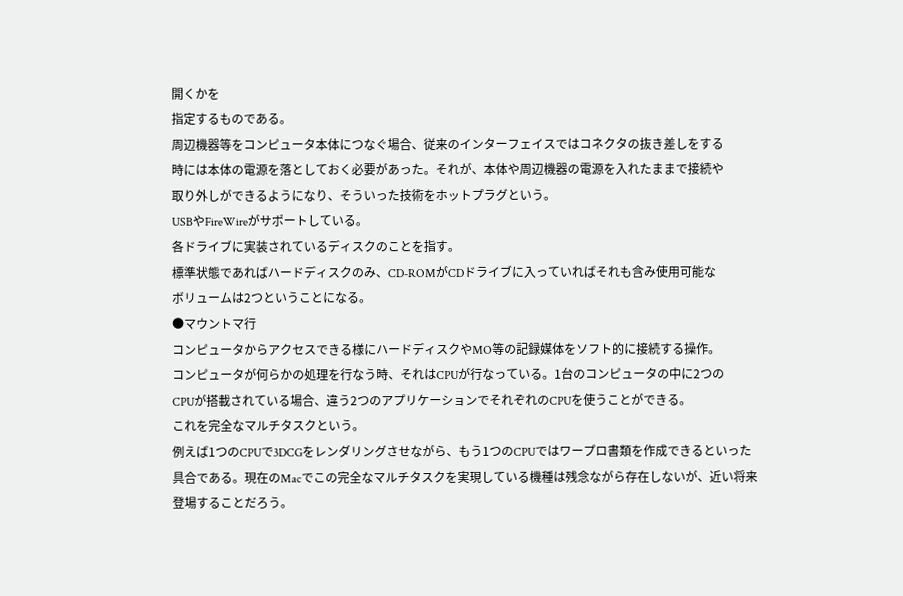開くかを
指定するものである。
周辺機器等をコンピュータ本体につなぐ場合、従来のインターフェイスではコネクタの抜き差しをする
時には本体の電源を落としておく必要があった。それが、本体や周辺機器の電源を入れたままで接続や
取り外しができるようになり、そういった技術をホットプラグという。
USBやFireWireがサポートしている。
各ドライブに実装されているディスクのことを指す。
標準状態であればハードディスクのみ、CD-ROMがCDドライブに入っていればそれも含み使用可能な
ボリュームは2つということになる。
●マウントマ行
コンピュータからアクセスできる様にハードディスクやMO等の記録媒体をソフト的に接続する操作。
コンピュータが何らかの処理を行なう時、それはCPUが行なっている。1台のコンピュータの中に2つの
CPUが搭載されている場合、違う2つのアプリケーションでそれぞれのCPUを使うことができる。
これを完全なマルチタスクという。
例えば1つのCPUで3DCGをレンダリングさせながら、もう1つのCPUではワープロ書類を作成できるといった
具合である。現在のMacでこの完全なマルチタスクを実現している機種は残念ながら存在しないが、近い将来
登場することだろう。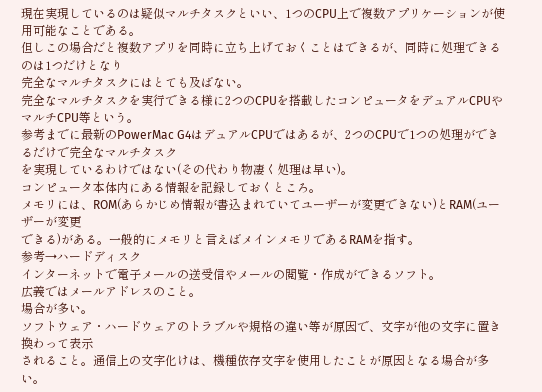現在実現しているのは疑似マルチタスクといい、1つのCPU上で複数アプリケーションが使用可能なことである。
但しこの場合だと複数アプリを同時に立ち上げておくことはできるが、同時に処理できるのは1つだけとなり
完全なマルチタスクにはとても及ばない。
完全なマルチタスクを実行できる様に2つのCPUを搭載したコンピュータをデュアルCPUやマルチCPU等という。
参考までに最新のPowerMac G4はデュアルCPUではあるが、2つのCPUで1つの処理ができるだけで完全なマルチタスク
を実現しているわけではない(その代わり物凄く処理は早い)。
コンピュータ本体内にある情報を記録しておくところ。
メモリには、ROM(あらかじめ情報が書込まれていてユーザーが変更できない)とRAM(ユーザーが変更
できる)がある。一般的にメモリと言えばメインメモリであるRAMを指す。
参考→ハードディスク
インターネットで電子メールの送受信やメールの閲覧・作成ができるソフト。
広義ではメールアドレスのこと。
場合が多い。
ソフトウェア・ハードウェアのトラブルや規格の違い等が原因で、文字が他の文字に置き換わって表示
されること。通信上の文字化けは、機種依存文字を使用したことが原因となる場合が多い。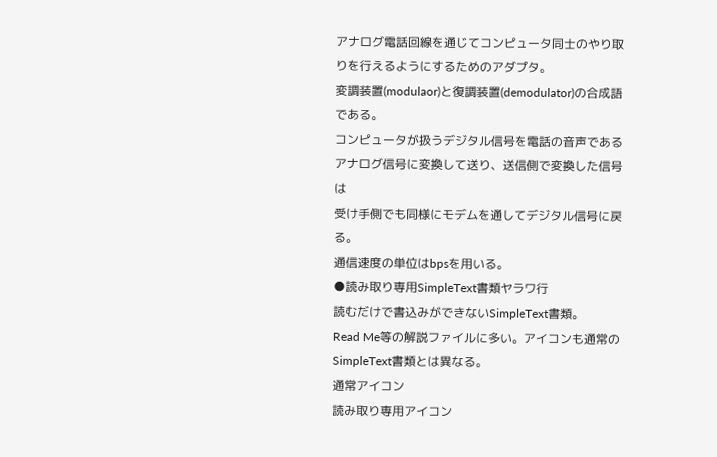アナログ電話回線を通じてコンピュータ同士のやり取りを行えるようにするためのアダプタ。
変調装置(modulaor)と復調装置(demodulator)の合成語である。
コンピュータが扱うデジタル信号を電話の音声であるアナログ信号に変換して送り、送信側で変換した信号は
受け手側でも同様にモデムを通してデジタル信号に戻る。
通信速度の単位はbpsを用いる。
●読み取り専用SimpleText書類ヤラワ行
読むだけで書込みができないSimpleText書類。
Read Me等の解説ファイルに多い。アイコンも通常のSimpleText書類とは異なる。
通常アイコン
読み取り専用アイコン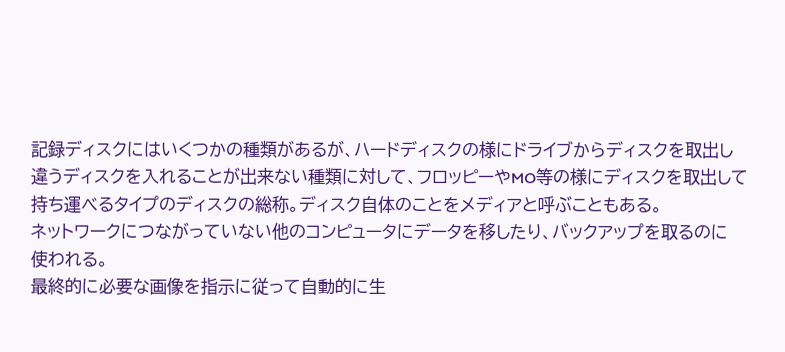記録ディスクにはいくつかの種類があるが、ハードディスクの様にドライブからディスクを取出し
違うディスクを入れることが出来ない種類に対して、フロッピーやMO等の様にディスクを取出して
持ち運べるタイプのディスクの総称。ディスク自体のことをメディアと呼ぶこともある。
ネットワークにつながっていない他のコンピュータにデータを移したり、バックアップを取るのに
使われる。
最終的に必要な画像を指示に従って自動的に生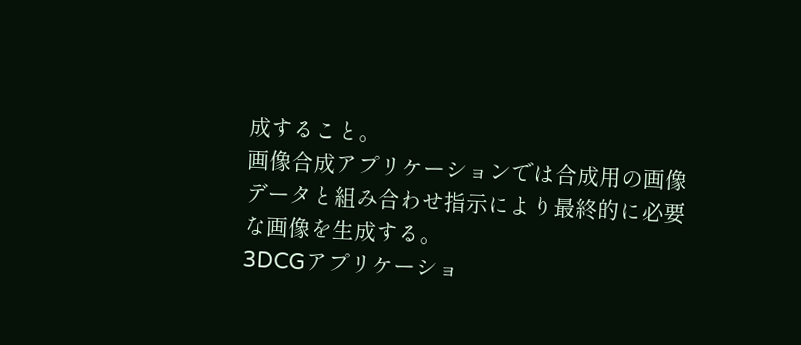成すること。
画像合成アプリケーションでは合成用の画像データと組み合わせ指示により最終的に必要な画像を生成する。
3DCGアプリケーショ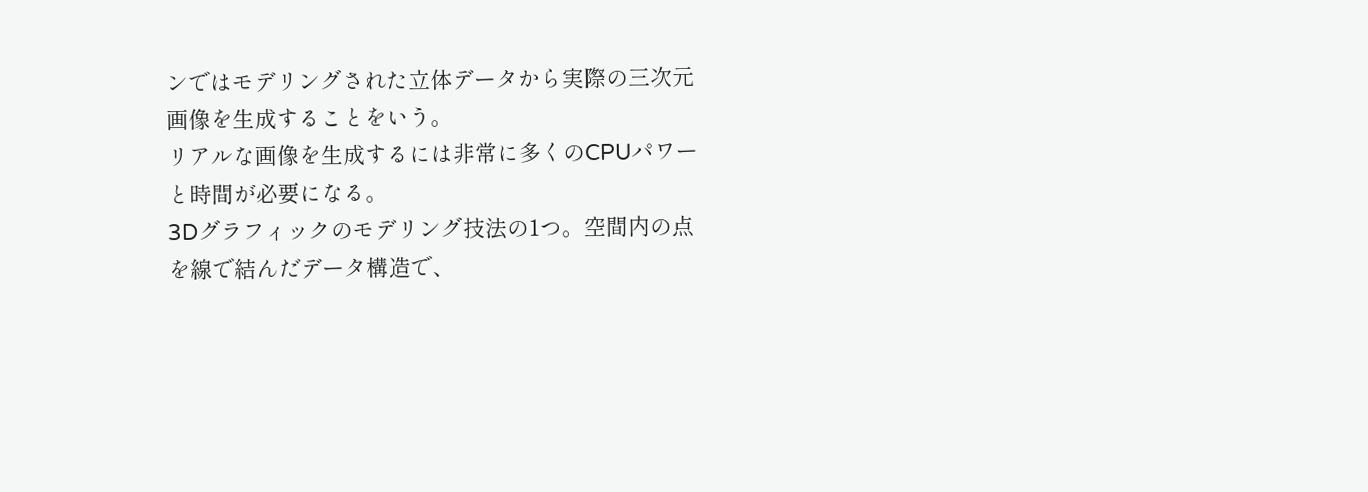ンではモデリングされた立体データから実際の三次元画像を生成することをいう。
リアルな画像を生成するには非常に多くのCPUパワーと時間が必要になる。
3Dグラフィックのモデリング技法の1つ。空間内の点を線で結んだデータ構造で、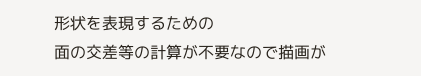形状を表現するための
面の交差等の計算が不要なので描画が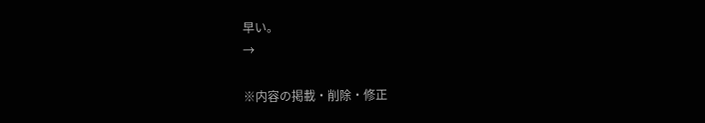早い。
→

※内容の掲載・削除・修正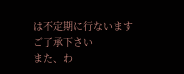は不定期に行ないます
ご了承下さい
また、わ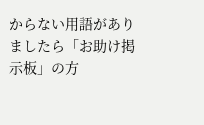からない用語がありましたら「お助け掲示板」の方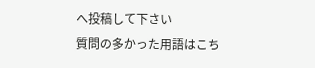へ投稿して下さい
質問の多かった用語はこち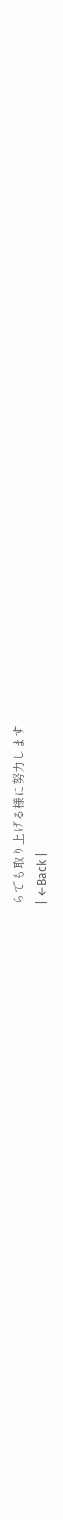らでも取り上げる様に努力します
| ←Back |